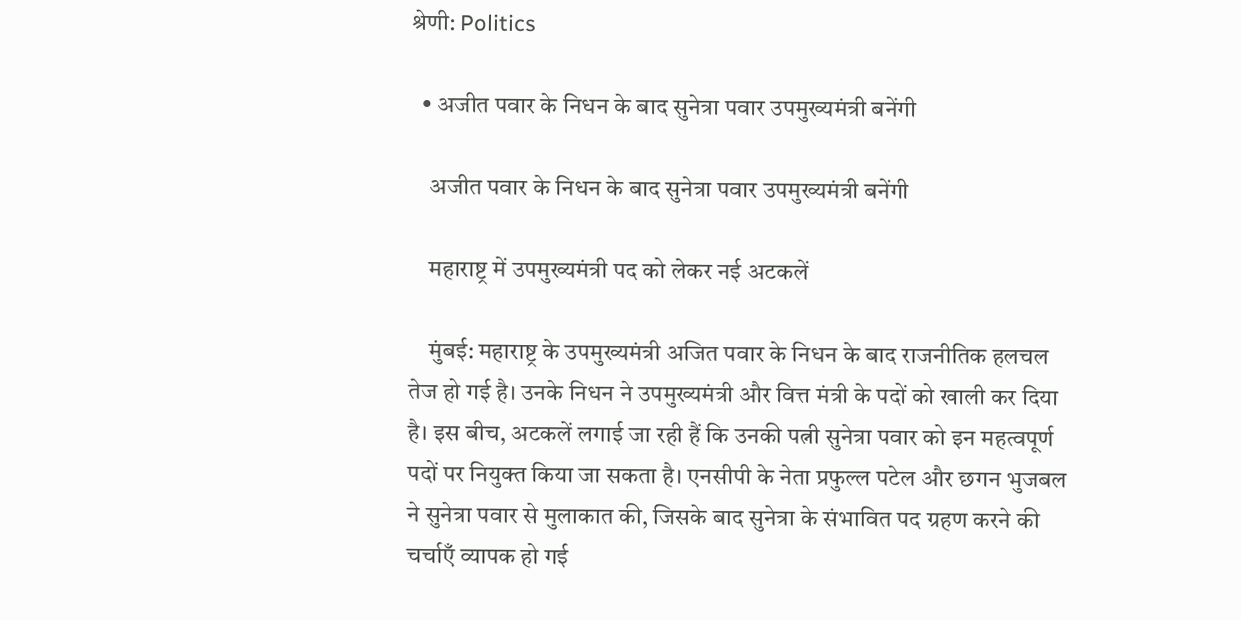श्रेणी: Politics

  • अजीत पवार के निधन के बाद सुनेत्रा पवार उपमुख्यमंत्री बनेंगी

    अजीत पवार के निधन के बाद सुनेत्रा पवार उपमुख्यमंत्री बनेंगी

    महाराष्ट्र में उपमुख्यमंत्री पद को लेकर नई अटकलें

    मुंबई: महाराष्ट्र के उपमुख्यमंत्री अजित पवार के निधन के बाद राजनीतिक हलचल तेज हो गई है। उनके निधन ने उपमुख्यमंत्री और वित्त मंत्री के पदों को खाली कर दिया है। इस बीच, अटकलें लगाई जा रही हैं कि उनकी पत्नी सुनेत्रा पवार को इन महत्वपूर्ण पदों पर नियुक्त किया जा सकता है। एनसीपी के नेता प्रफुल्ल पटेल और छगन भुजबल ने सुनेत्रा पवार से मुलाकात की, जिसके बाद सुनेत्रा के संभावित पद ग्रहण करने की चर्चाएँ व्यापक हो गई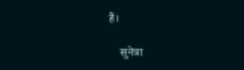हैं।

    सुनेत्रा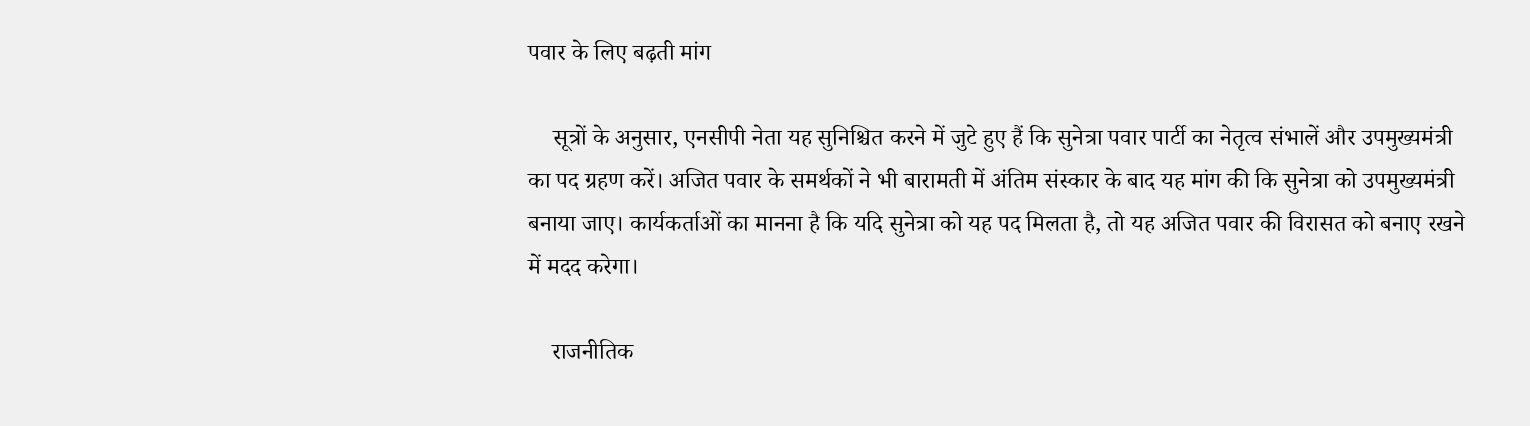पवार के लिए बढ़ती मांग

    सूत्रों के अनुसार, एनसीपी नेता यह सुनिश्चित करने में जुटे हुए हैं कि सुनेत्रा पवार पार्टी का नेतृत्व संभालें और उपमुख्यमंत्री का पद ग्रहण करें। अजित पवार के समर्थकों ने भी बारामती में अंतिम संस्कार के बाद यह मांग की कि सुनेत्रा को उपमुख्यमंत्री बनाया जाए। कार्यकर्ताओं का मानना है कि यदि सुनेत्रा को यह पद मिलता है, तो यह अजित पवार की विरासत को बनाए रखने में मदद करेगा।

    राजनीतिक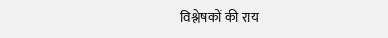विश्लेषकों की राय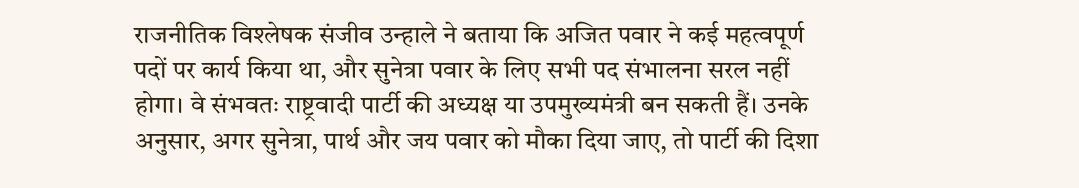राजनीतिक विश्लेषक संजीव उन्हाले ने बताया कि अजित पवार ने कई महत्वपूर्ण पदों पर कार्य किया था, और सुनेत्रा पवार के लिए सभी पद संभालना सरल नहीं होगा। वे संभवतः राष्ट्रवादी पार्टी की अध्यक्ष या उपमुख्यमंत्री बन सकती हैं। उनके अनुसार, अगर सुनेत्रा, पार्थ और जय पवार को मौका दिया जाए, तो पार्टी की दिशा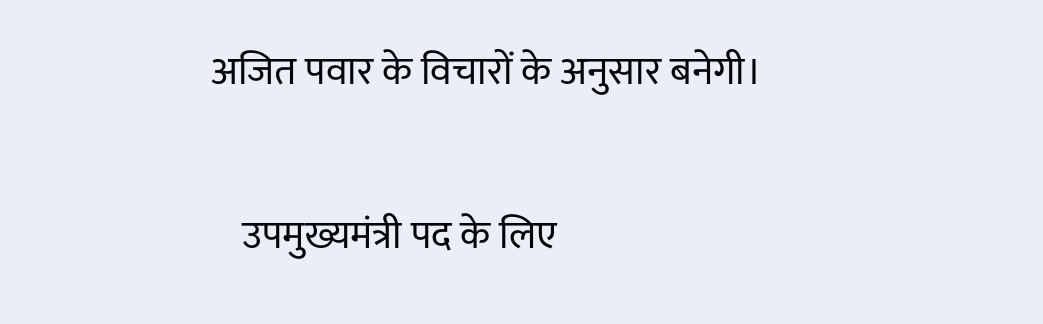अजित पवार के विचारों के अनुसार बनेगी।

    उपमुख्यमंत्री पद के लिए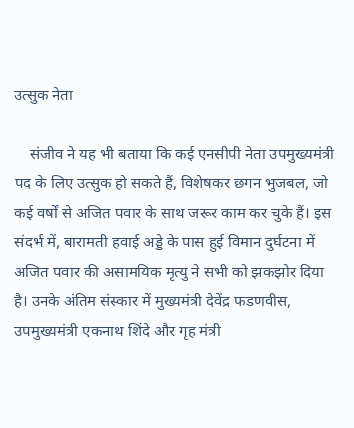उत्सुक नेता

    संजीव ने यह भी बताया कि कई एनसीपी नेता उपमुख्यमंत्री पद के लिए उत्सुक हो सकते हैं, विशेषकर छगन भुजबल, जो कई वर्षों से अजित पवार के साथ जरूर काम कर चुके हैं। इस संदर्भ में, बारामती हवाई अड्डे के पास हुई विमान दुर्घटना में अजित पवार की असामयिक मृत्यु ने सभी को झकझोर दिया है। उनके अंतिम संस्कार में मुख्यमंत्री देवेंद्र फडणवीस, उपमुख्यमंत्री एकनाथ शिंदे और गृह मंत्री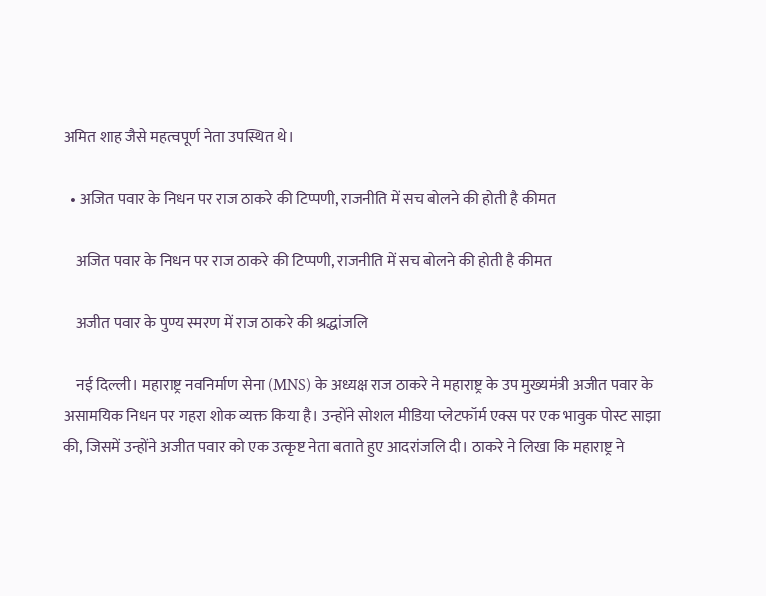अमित शाह जैसे महत्वपूर्ण नेता उपस्थित थे।

  • अजित पवार के निधन पर राज ठाकरे की टिप्पणी, राजनीति में सच बोलने की होती है कीमत

    अजित पवार के निधन पर राज ठाकरे की टिप्पणी, राजनीति में सच बोलने की होती है कीमत

    अजीत पवार के पुण्य स्मरण में राज ठाकरे की श्रद्धांजलि

    नई दिल्ली। महाराष्ट्र नवनिर्माण सेना (MNS) के अध्यक्ष राज ठाकरे ने महाराष्ट्र के उप मुख्यमंत्री अजीत पवार के असामयिक निधन पर गहरा शोक व्यक्त किया है। उन्होंने सोशल मीडिया प्लेटफॉर्म एक्स पर एक भावुक पोस्ट साझा की, जिसमें उन्होंने अजीत पवार को एक उत्कृष्ट नेता बताते हुए आदरांजलि दी। ठाकरे ने लिखा कि महाराष्ट्र ने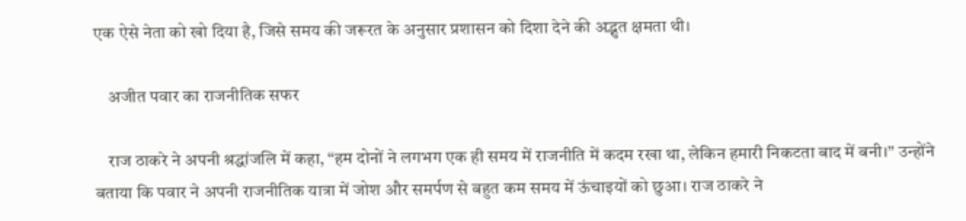एक ऐसे नेता को खो दिया है, जिसे समय की जरूरत के अनुसार प्रशासन को दिशा देने की अद्भुत क्षमता थी।

    अजीत पवार का राजनीतिक सफर

    राज ठाकरे ने अपनी श्रद्धांजलि में कहा, “हम दोनों ने लगभग एक ही समय में राजनीति में कदम रखा था, लेकिन हमारी निकटता बाद में बनी।” उन्होंने बताया कि पवार ने अपनी राजनीतिक यात्रा में जोश और समर्पण से बहुत कम समय में ऊंचाइयों को छुआ। राज ठाकरे ने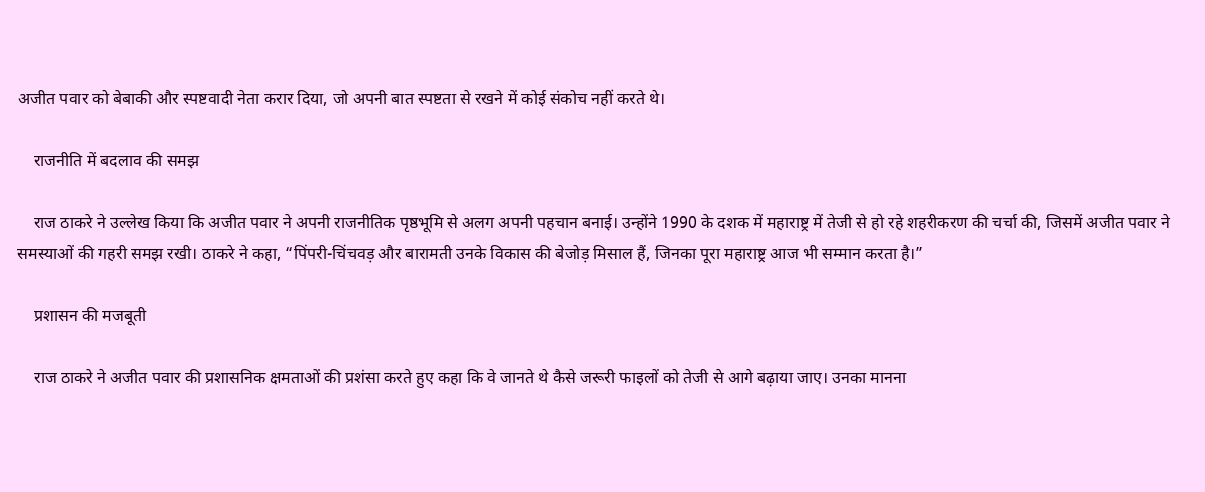अजीत पवार को बेबाकी और स्पष्टवादी नेता करार दिया, जो अपनी बात स्पष्टता से रखने में कोई संकोच नहीं करते थे।

    राजनीति में बदलाव की समझ

    राज ठाकरे ने उल्लेख किया कि अजीत पवार ने अपनी राजनीतिक पृष्ठभूमि से अलग अपनी पहचान बनाई। उन्होंने 1990 के दशक में महाराष्ट्र में तेजी से हो रहे शहरीकरण की चर्चा की, जिसमें अजीत पवार ने समस्याओं की गहरी समझ रखी। ठाकरे ने कहा, “पिंपरी-चिंचवड़ और बारामती उनके विकास की बेजोड़ मिसाल हैं, जिनका पूरा महाराष्ट्र आज भी सम्मान करता है।”

    प्रशासन की मजबूती

    राज ठाकरे ने अजीत पवार की प्रशासनिक क्षमताओं की प्रशंसा करते हुए कहा कि वे जानते थे कैसे जरूरी फाइलों को तेजी से आगे बढ़ाया जाए। उनका मानना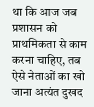था कि आज जब प्रशासन को प्राथमिकता से काम करना चाहिए, तब ऐसे नेताओं का खो जाना अत्यंत दुखद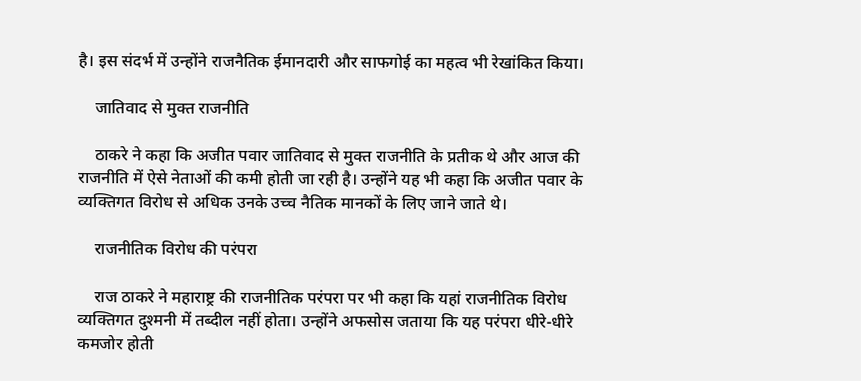है। इस संदर्भ में उन्होंने राजनैतिक ईमानदारी और साफगोई का महत्व भी रेखांकित किया।

    जातिवाद से मुक्त राजनीति

    ठाकरे ने कहा कि अजीत पवार जातिवाद से मुक्त राजनीति के प्रतीक थे और आज की राजनीति में ऐसे नेताओं की कमी होती जा रही है। उन्होंने यह भी कहा कि अजीत पवार के व्यक्तिगत विरोध से अधिक उनके उच्च नैतिक मानकों के लिए जाने जाते थे।

    राजनीतिक विरोध की परंपरा

    राज ठाकरे ने महाराष्ट्र की राजनीतिक परंपरा पर भी कहा कि यहां राजनीतिक विरोध व्यक्तिगत दुश्मनी में तब्दील नहीं होता। उन्होंने अफसोस जताया कि यह परंपरा धीरे-धीरे कमजोर होती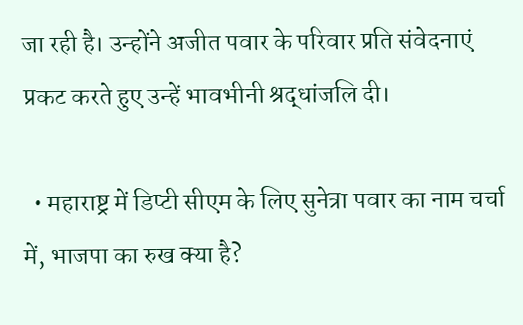जा रही है। उन्होंने अजीत पवार के परिवार प्रति संवेदनाएं प्रकट करते हुए उन्हें भावभीनी श्रद्धांजलि दी।

  • महाराष्ट्र में डिप्टी सीएम के लिए सुनेत्रा पवार का नाम चर्चा में, भाजपा का रुख क्या है?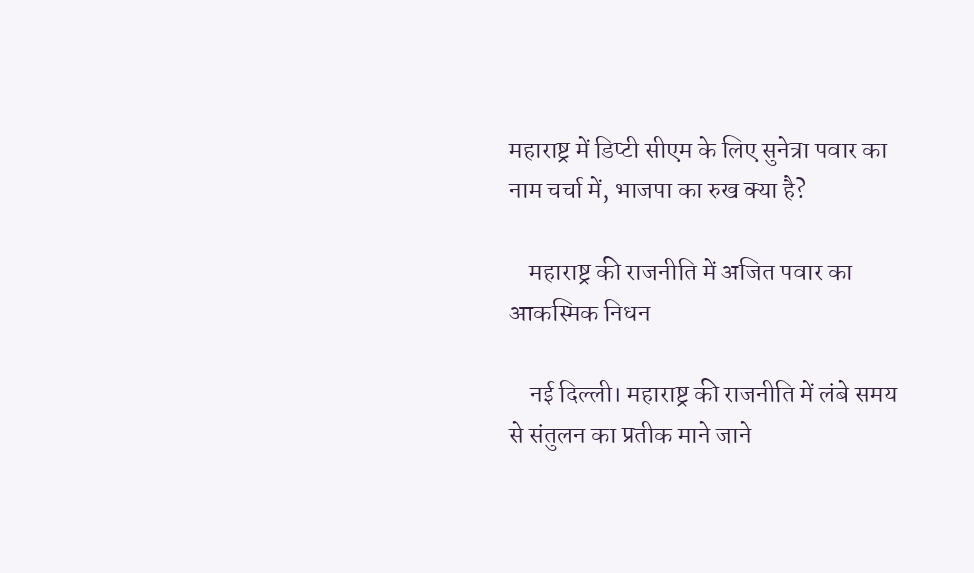महाराष्ट्र में डिप्टी सीएम के लिए सुनेत्रा पवार का नाम चर्चा में, भाजपा का रुख क्या है?

    महाराष्ट्र की राजनीति में अजित पवार का आकस्मिक निधन

    नई दिल्ली। महाराष्ट्र की राजनीति में लंबे समय से संतुलन का प्रतीक माने जाने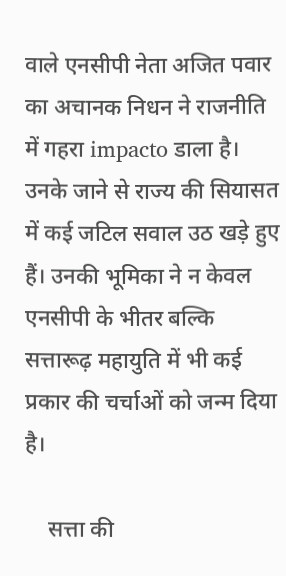वाले एनसीपी नेता अजित पवार का अचानक निधन ने राजनीति में गहरा impacto डाला है। उनके जाने से राज्य की सियासत में कई जटिल सवाल उठ खड़े हुए हैं। उनकी भूमिका ने न केवल एनसीपी के भीतर बल्कि सत्तारूढ़ महायुति में भी कई प्रकार की चर्चाओं को जन्म दिया है।

    सत्ता की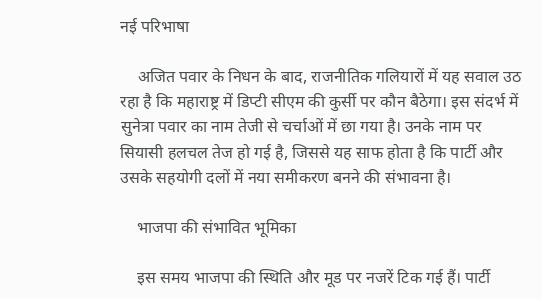नई परिभाषा

    अजित पवार के निधन के बाद, राजनीतिक गलियारों में यह सवाल उठ रहा है कि महाराष्ट्र में डिप्टी सीएम की कुर्सी पर कौन बैठेगा। इस संदर्भ में सुनेत्रा पवार का नाम तेजी से चर्चाओं में छा गया है। उनके नाम पर सियासी हलचल तेज हो गई है, जिससे यह साफ होता है कि पार्टी और उसके सहयोगी दलों में नया समीकरण बनने की संभावना है।

    भाजपा की संभावित भूमिका

    इस समय भाजपा की स्थिति और मूड पर नजरें टिक गई हैं। पार्टी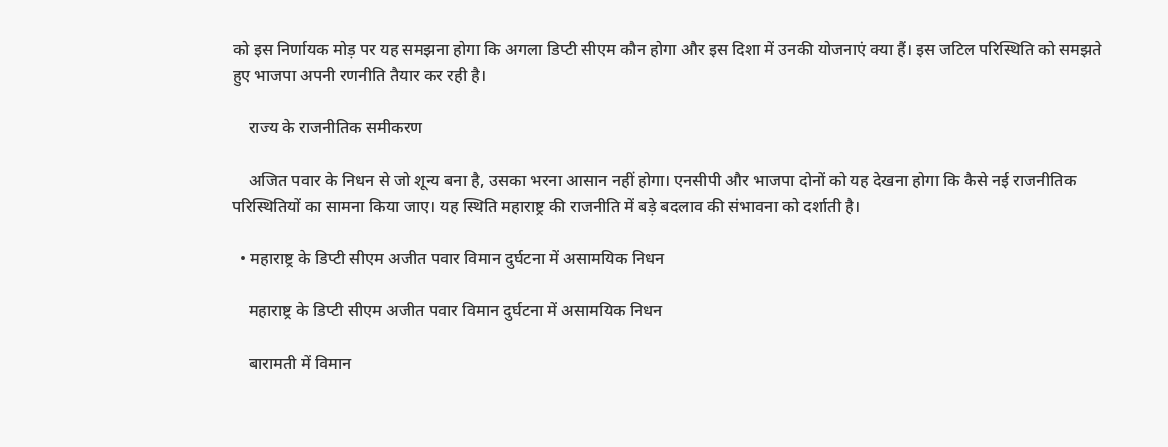को इस निर्णायक मोड़ पर यह समझना होगा कि अगला डिप्टी सीएम कौन होगा और इस दिशा में उनकी योजनाएं क्या हैं। इस जटिल परिस्थिति को समझते हुए भाजपा अपनी रणनीति तैयार कर रही है।

    राज्य के राजनीतिक समीकरण

    अजित पवार के निधन से जो शून्य बना है, उसका भरना आसान नहीं होगा। एनसीपी और भाजपा दोनों को यह देखना होगा कि कैसे नई राजनीतिक परिस्थितियों का सामना किया जाए। यह स्थिति महाराष्ट्र की राजनीति में बड़े बदलाव की संभावना को दर्शाती है।

  • महाराष्ट्र के डिप्टी सीएम अजीत पवार विमान दुर्घटना में असामयिक निधन

    महाराष्ट्र के डिप्टी सीएम अजीत पवार विमान दुर्घटना में असामयिक निधन

    बारामती में विमान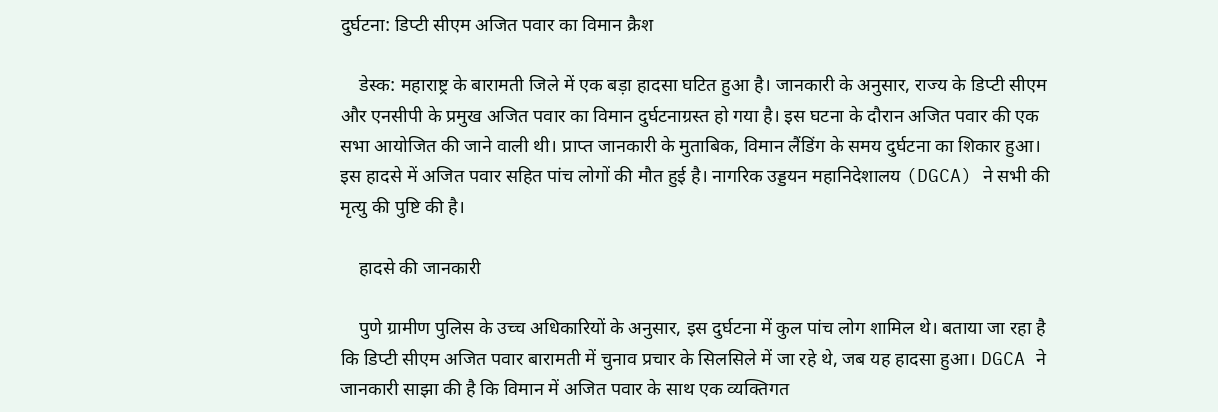दुर्घटना: डिप्टी सीएम अजित पवार का विमान क्रैश

    डेस्क: महाराष्ट्र के बारामती जिले में एक बड़ा हादसा घटित हुआ है। जानकारी के अनुसार, राज्य के डिप्टी सीएम और एनसीपी के प्रमुख अजित पवार का विमान दुर्घटनाग्रस्त हो गया है। इस घटना के दौरान अजित पवार की एक सभा आयोजित की जाने वाली थी। प्राप्त जानकारी के मुताबिक, विमान लैंडिंग के समय दुर्घटना का शिकार हुआ। इस हादसे में अजित पवार सहित पांच लोगों की मौत हुई है। नागरिक उड्डयन महानिदेशालय (DGCA) ने सभी की मृत्यु की पुष्टि की है।

    हादसे की जानकारी

    पुणे ग्रामीण पुलिस के उच्च अधिकारियों के अनुसार, इस दुर्घटना में कुल पांच लोग शामिल थे। बताया जा रहा है कि डिप्टी सीएम अजित पवार बारामती में चुनाव प्रचार के सिलसिले में जा रहे थे, जब यह हादसा हुआ। DGCA ने जानकारी साझा की है कि विमान में अजित पवार के साथ एक व्यक्तिगत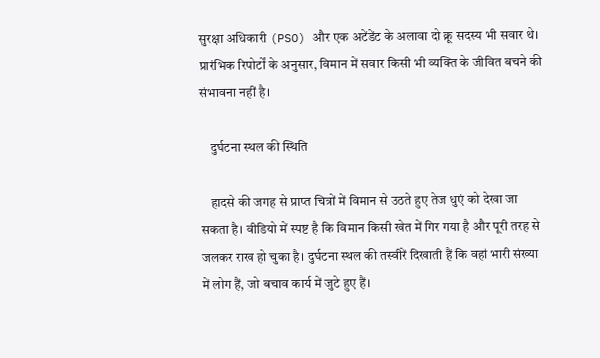सुरक्षा अधिकारी (PSO) और एक अटेंडेंट के अलावा दो क्रू सदस्य भी सवार थे। प्रारंभिक रिपोर्टों के अनुसार, विमान में सवार किसी भी व्यक्ति के जीवित बचने की संभावना नहीं है।

    दुर्घटना स्थल की स्थिति

    हादसे की जगह से प्राप्त चित्रों में विमान से उठते हुए तेज धुएं को देखा जा सकता है। वीडियो में स्पष्ट है कि विमान किसी खेत में गिर गया है और पूरी तरह से जलकर राख हो चुका है। दुर्घटना स्थल की तस्वीरें दिखाती हैं कि वहां भारी संख्या में लोग हैं, जो बचाव कार्य में जुटे हुए हैं।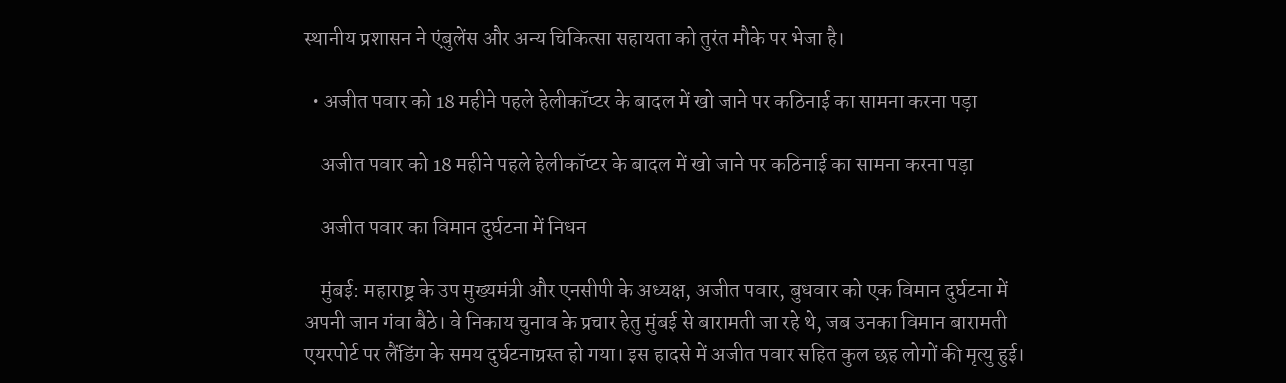स्थानीय प्रशासन ने एंबुलेंस और अन्य चिकित्सा सहायता को तुरंत मौके पर भेजा है।

  • अजीत पवार को 18 महीने पहले हेलीकॉप्टर के बादल में खो जाने पर कठिनाई का सामना करना पड़ा

    अजीत पवार को 18 महीने पहले हेलीकॉप्टर के बादल में खो जाने पर कठिनाई का सामना करना पड़ा

    अजीत पवार का विमान दुर्घटना में निधन

    मुंबई: महाराष्ट्र के उप मुख्यमंत्री और एनसीपी के अध्यक्ष, अजीत पवार, बुधवार को एक विमान दुर्घटना में अपनी जान गंवा बैठे। वे निकाय चुनाव के प्रचार हेतु मुंबई से बारामती जा रहे थे, जब उनका विमान बारामती एयरपोर्ट पर लैंडिंग के समय दुर्घटनाग्रस्त हो गया। इस हादसे में अजीत पवार सहित कुल छह लोगों की मृत्यु हुई।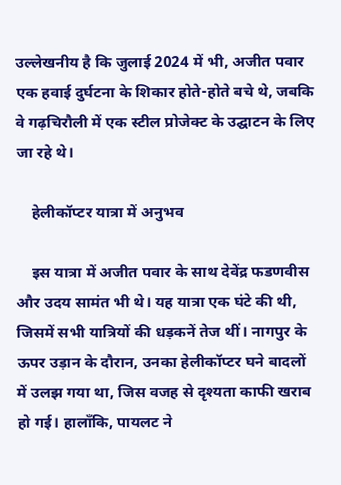उल्लेखनीय है कि जुलाई 2024 में भी, अजीत पवार एक हवाई दुर्घटना के शिकार होते-होते बचे थे, जबकि वे गढ़चिरौली में एक स्टील प्रोजेक्ट के उद्घाटन के लिए जा रहे थे।

    हेलीकॉप्टर यात्रा में अनुभव

    इस यात्रा में अजीत पवार के साथ देवेंद्र फडणवीस और उदय सामंत भी थे। यह यात्रा एक घंटे की थी, जिसमें सभी यात्रियों की धड़कनें तेज थीं। नागपुर के ऊपर उड़ान के दौरान, उनका हेलीकॉप्टर घने बादलों में उलझ गया था, जिस वजह से दृश्यता काफी खराब हो गई। हालाँकि, पायलट ने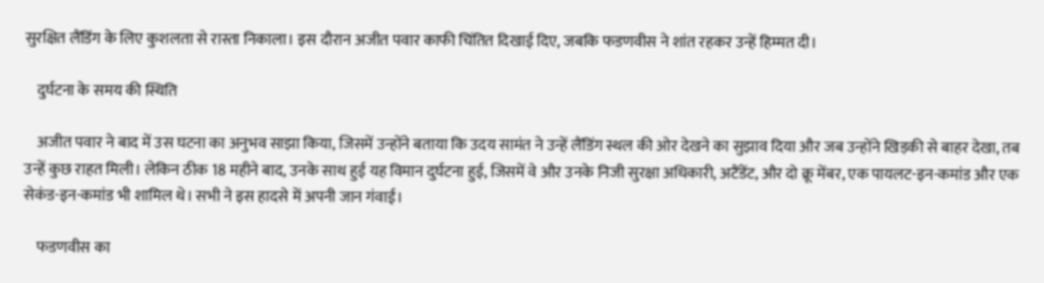सुरक्षित लैंडिंग के लिए कुशलता से रास्ता निकाला। इस दौरान अजीत पवार काफी चिंतित दिखाई दिए, जबकि फडणवीस ने शांत रहकर उन्हें हिम्मत दी।

    दुर्घटना के समय की स्थिति

    अजीत पवार ने बाद में उस घटना का अनुभव साझा किया, जिसमें उन्होंने बताया कि उदय सामंत ने उन्हें लैंडिंग स्थल की ओर देखने का सुझाव दिया और जब उन्होंने खिड़की से बाहर देखा, तब उन्हें कुछ राहत मिली। लेकिन ठीक 18 महीने बाद, उनके साथ हुई यह विमान दुर्घटना हुई, जिसमें वे और उनके निजी सुरक्षा अधिकारी, अटैंडेंट, और दो क्रू मेंबर, एक पायलट-इन-कमांड और एक सेकंड-इन-कमांड भी शामिल थे। सभी ने इस हादसे में अपनी जान गंवाई।

    फडणवीस का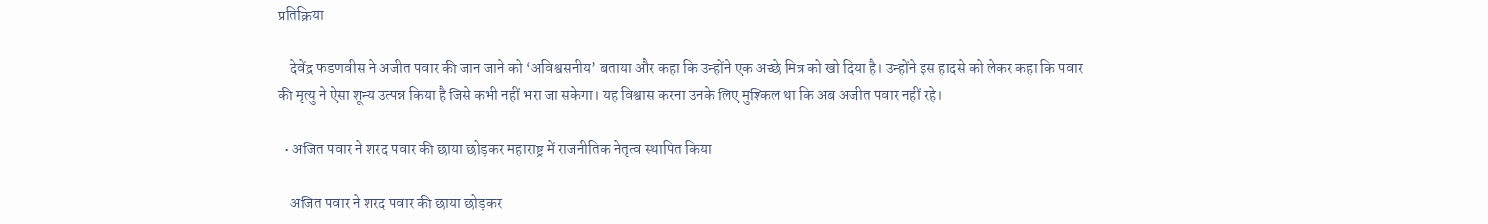प्रतिक्रिया

    देवेंद्र फडणवीस ने अजीत पवार की जान जाने को ‘अविश्वसनीय’ बताया और कहा कि उन्होंने एक अच्छे मित्र को खो दिया है। उन्होंने इस हादसे को लेकर कहा कि पवार की मृत्यु ने ऐसा शून्य उत्पन्न किया है जिसे कभी नहीं भरा जा सकेगा। यह विश्वास करना उनके लिए मुश्किल था कि अब अजीत पवार नहीं रहे।

  • अजित पवार ने शरद पवार की छाया छोड़कर महाराष्ट्र में राजनीतिक नेतृत्व स्थापित किया

    अजित पवार ने शरद पवार की छाया छोड़कर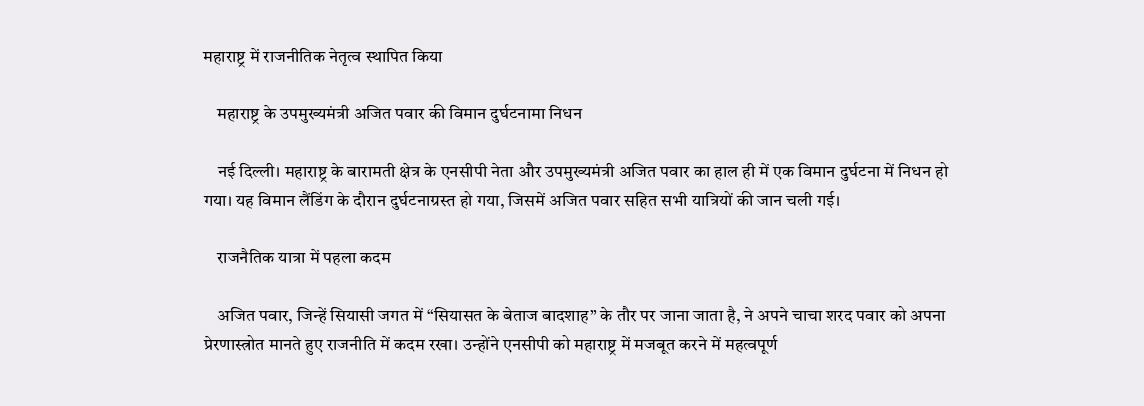महाराष्ट्र में राजनीतिक नेतृत्व स्थापित किया

    महाराष्ट्र के उपमुख्यमंत्री अजित पवार की विमान दुर्घटनामा निधन

    नई दिल्ली। महाराष्ट्र के बारामती क्षेत्र के एनसीपी नेता और उपमुख्यमंत्री अजित पवार का हाल ही में एक विमान दुर्घटना में निधन हो गया। यह विमान लैंडिंग के दौरान दुर्घटनाग्रस्त हो गया, जिसमें अजित पवार सहित सभी यात्रियों की जान चली गई।

    राजनैतिक यात्रा में पहला कदम

    अजित पवार, जिन्हें सियासी जगत में “सियासत के बेताज बादशाह” के तौर पर जाना जाता है, ने अपने चाचा शरद पवार को अपना प्रेरणास्त्रोत मानते हुए राजनीति में कदम रखा। उन्होंने एनसीपी को महाराष्ट्र में मजबूत करने में महत्वपूर्ण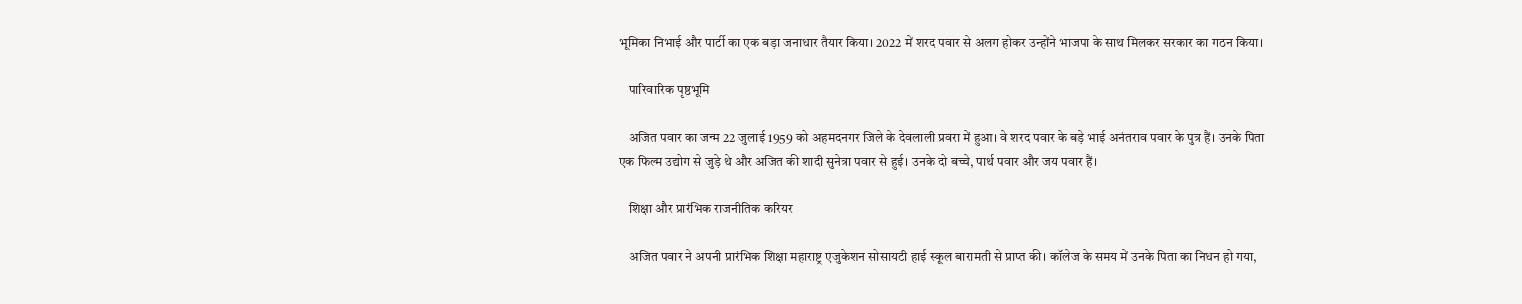भूमिका निभाई और पार्टी का एक बड़ा जनाधार तैयार किया। 2022 में शरद पवार से अलग होकर उन्होंने भाजपा के साथ मिलकर सरकार का गठन किया।

    पारिवारिक पृष्ठभूमि

    अजित पवार का जन्म 22 जुलाई 1959 को अहमदनगर जिले के देवलाली प्रवरा में हुआ। वे शरद पवार के बड़े भाई अनंतराव पवार के पुत्र हैं। उनके पिता एक फिल्म उद्योग से जुड़े थे और अजित की शादी सुनेत्रा पवार से हुई। उनके दो बच्चे, पार्थ पवार और जय पवार हैं।

    शिक्षा और प्रारंभिक राजनीतिक करियर

    अजित पवार ने अपनी प्रारंभिक शिक्षा महाराष्ट्र एजुकेशन सोसायटी हाई स्कूल बारामती से प्राप्त की। कॉलेज के समय में उनके पिता का निधन हो गया,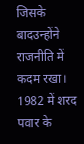जिसके बादउन्होंने राजनीति में कदम रखा। 1982 में शरद पवार के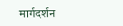मार्गदर्शन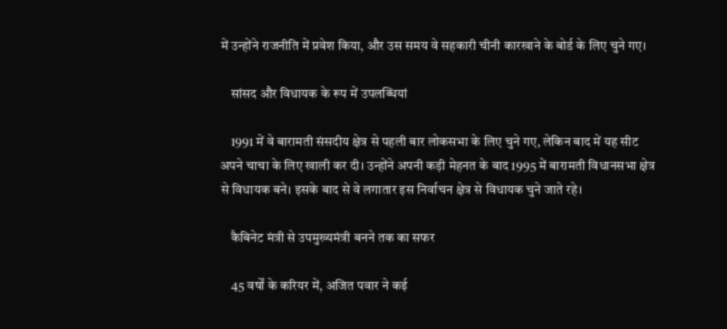में उन्होंने राजनीति में प्रवेश किया, और उस समय वे सहकारी चीनी कारखाने के बोर्ड के लिए चुने गए।

    सांसद और विधायक के रूप में उपलब्धियां

    1991 में वे बारामती संसदीय क्षेत्र से पहली बार लोकसभा के लिए चुने गए, लेकिन बाद में यह सीट अपने चाचा के लिए खाली कर दी। उन्होंने अपनी कड़ी मेहनत के बाद 1995 में बारामती विधानसभा क्षेत्र से विधायक बने। इसके बाद से वे लगातार इस निर्वाचन क्षेत्र से विधायक चुने जाते रहे।

    कैबिनेट मंत्री से उपमुख्यमंत्री बनने तक का सफर

    45 वर्षों के करियर में, अजित पवार ने कई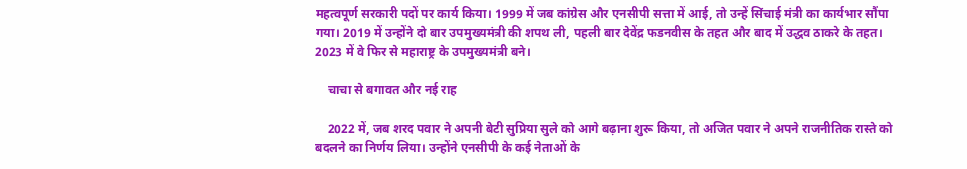महत्वपूर्ण सरकारी पदों पर कार्य किया। 1999 में जब कांग्रेस और एनसीपी सत्ता में आई, तो उन्हें सिंचाई मंत्री का कार्यभार सौंपा गया। 2019 में उन्होंने दो बार उपमुख्यमंत्री की शपथ ली, पहली बार देवेंद्र फडनवीस के तहत और बाद में उद्धव ठाकरे के तहत। 2023 में वे फिर से महाराष्ट्र के उपमुख्यमंत्री बने।

    चाचा से बगावत और नई राह

    2022 में, जब शरद पवार ने अपनी बेटी सुप्रिया सुले को आगे बढ़ाना शुरू किया, तो अजित पवार ने अपने राजनीतिक रास्ते को बदलने का निर्णय लिया। उन्होंने एनसीपी के कई नेताओं के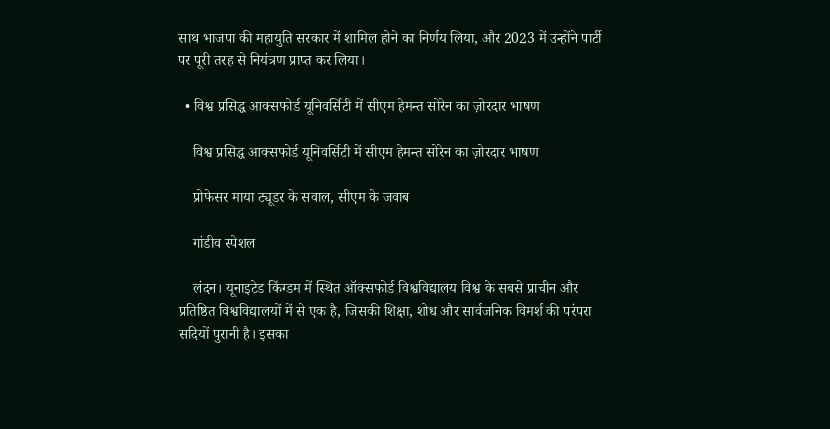साथ भाजपा की महायुति सरकार में शामिल होने का निर्णय लिया, और 2023 में उन्होंने पार्टी पर पूरी तरह से नियंत्रण प्राप्त कर लिया।

  • विश्व प्रसिद्ध आक्सफोर्ड यूनिवर्सिटी में सीएम हेमन्त सोरेन का ज़ोरदार भाषण

    विश्व प्रसिद्ध आक्सफोर्ड यूनिवर्सिटी में सीएम हेमन्त सोरेन का ज़ोरदार भाषण

    प्रोफेसर माया ट्यूडर के सवाल, सीएम के जवाब

    गांडीव स्पेशल

    लंदन। यूनाइटेड किंग्डम में स्थित ऑक्सफोर्ड विश्वविद्यालय विश्व के सबसे प्राचीन और प्रतिष्ठित विश्वविद्यालयों में से एक है, जिसकी शिक्षा, शोध और सार्वजनिक विमर्श की परंपरा सदियों पुरानी है। इसका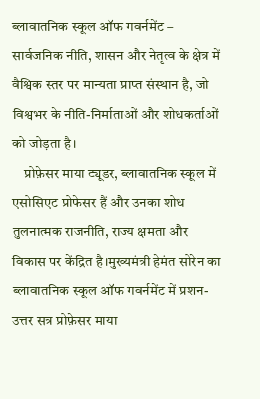ब्लावातनिक स्कूल ऑफ गवर्नमेंट – सार्वजनिक नीति, शासन और नेतृत्व के क्षेत्र में वैश्विक स्तर पर मान्यता प्राप्त संस्थान है, जो विश्वभर के नीति-निर्माताओं और शोधकर्ताओं को जोड़ता है।
    प्रोफ़ेसर माया ट्यूडर, ब्लावातनिक स्कूल में एसोसिएट प्रोफेसर हैं और उनका शोध तुलनात्मक राजनीति, राज्य क्षमता और विकास पर केंद्रित है।मुख्यमंत्री हेमंत सोरेन का ब्लावातनिक स्कूल ऑफ गवर्नमेंट में प्रशन-उत्तर सत्र प्रोफ़ेसर माया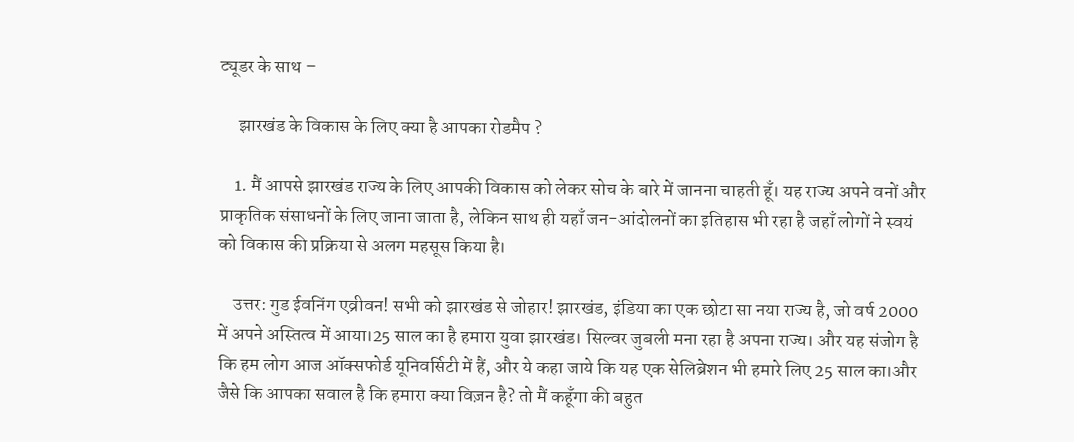ट्यूडर के साथ –

     झारखंड के विकास के लिए क्या है आपका रोडमैप ?

    1. मैं आपसे झारखंड राज्य के लिए आपकी विकास को लेकर सोच के बारे में जानना चाहती हूँ। यह राज्य अपने वनों और प्राकृतिक संसाधनों के लिए जाना जाता है, लेकिन साथ ही यहाँ जन-आंदोलनों का इतिहास भी रहा है जहाँ लोगों ने स्वयं को विकास की प्रक्रिया से अलग महसूस किया है।

    उत्तर: गुड ईवनिंग एव्रीवन! सभी को झारखंड से जोहार! झारखंड, इंडिया का एक छोटा सा नया राज्य है, जो वर्ष 2000 में अपने अस्तित्व में आया।25 साल का है हमारा युवा झारखंड। सिल्वर जुबली मना रहा है अपना राज्य। और यह संजोग है कि हम लोग आज ऑक्सफोर्ड यूनिवर्सिटी में हैं, और ये कहा जाये कि यह एक सेलिब्रेशन भी हमारे लिए 25 साल का।और जैसे कि आपका सवाल है कि हमारा क्या विज़न है? तो मैं कहूँगा की बहुत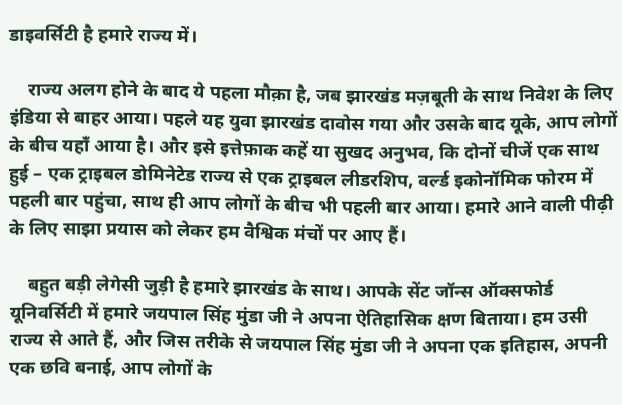डाइवर्सिटी है हमारे राज्य में।

    राज्य अलग होने के बाद ये पहला मौक़ा है, जब झारखंड मज़बूती के साथ निवेश के लिए इंडिया से बाहर आया। पहले यह युवा झारखंड दावोस गया और उसके बाद यूके, आप लोगों के बीच यहाँ आया है। और इसे इत्तेफ़ाक कहें या सुखद अनुभव, कि दोनों चीजें एक साथ हुई – एक ट्राइबल डोमिनेटेड राज्य से एक ट्राइबल लीडरशिप, वर्ल्ड इकोनॉमिक फोरम में पहली बार पहुंचा, साथ ही आप लोगों के बीच भी पहली बार आया। हमारे आने वाली पीढ़ी के लिए साझा प्रयास को लेकर हम वैश्विक मंचों पर आए हैं।

    बहुत बड़ी लेगेसी जुड़ी है हमारे झारखंड के साथ। आपके सेंट जॉन्स ऑक्सफोर्ड यूनिवर्सिटी में हमारे जयपाल सिंह मुंडा जी ने अपना ऐतिहासिक क्षण बिताया। हम उसी राज्य से आते हैं, और जिस तरीके से जयपाल सिंह मुंडा जी ने अपना एक इतिहास, अपनी एक छवि बनाई, आप लोगों के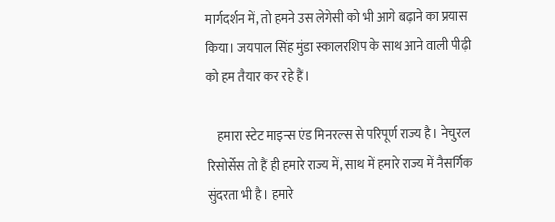मार्गदर्शन में, तो हमने उस लेगेसी को भी आगे बढ़ाने का प्रयास किया। जयपाल सिंह मुंडा स्कालरशिप के साथ आने वाली पीढ़ी को हम तैयार कर रहे हैं।

    हमारा स्टेट माइन्स एंड मिनरल्स से परिपूर्ण राज्य है। नेचुरल रिसोर्सेस तो हैं ही हमारे राज्य में, साथ में हमारे राज्य में नैसर्गिक सुंदरता भी है। हमारे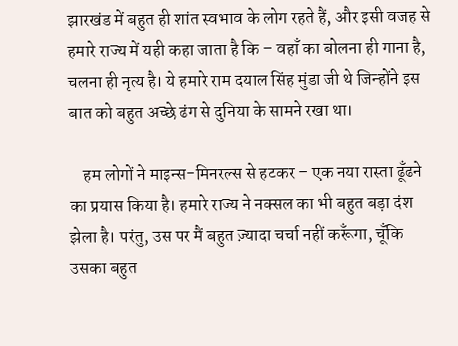झारखंड में बहुत ही शांत स्वभाव के लोग रहते हैं, और इसी वजह से हमारे राज्य में यही कहा जाता है कि – वहाँ का बोलना ही गाना है, चलना ही नृत्य है। ये हमारे राम दयाल सिंह मुंडा जी थे जिन्होंने इस बात को बहुत अच्छे ढंग से दुनिया के सामने रखा था।

    हम लोगों ने माइन्स-मिनरल्स से हटकर – एक नया रास्ता ढूँढने का प्रयास किया है। हमारे राज्य ने नक्सल का भी बहुत बड़ा दंश झेला है। परंतु, उस पर मैं बहुत ज़्यादा चर्चा नहीं करूँगा, चूँकि उसका बहुत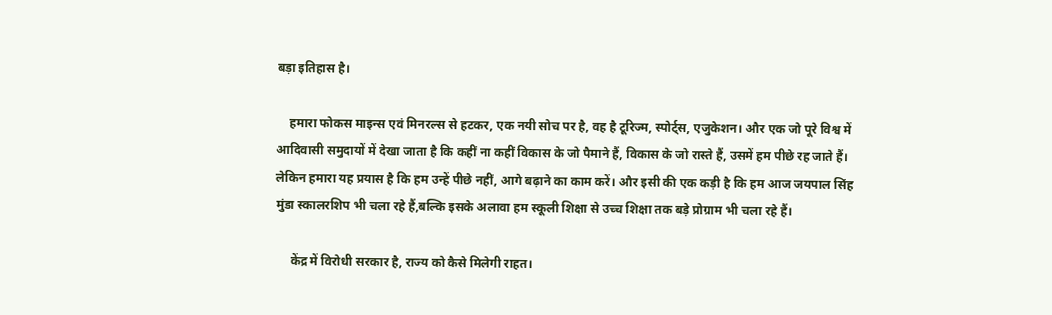बड़ा इतिहास है।

    हमारा फोकस माइन्स एवं मिनरल्स से हटकर, एक नयी सोच पर है, वह है टूरिज्म, स्पोर्ट्स, एजुकेशन। और एक जो पूरे विश्व में आदिवासी समुदायों में देखा जाता है कि कहीं ना कहीं विकास के जो पैमाने हैं, विकास के जो रास्ते हैं, उसमें हम पीछे रह जाते हैं। लेकिन हमारा यह प्रयास है कि हम उन्हें पीछे नहीं, आगे बढ़ाने का काम करें। और इसी की एक कड़ी है कि हम आज जयपाल सिंह मुंडा स्कालरशिप भी चला रहे हैं,बल्कि इसके अलावा हम स्कूली शिक्षा से उच्च शिक्षा तक बड़े प्रोग्राम भी चला रहे हैं।

     केंद्र में विरोधी सरकार है, राज्य को कैसे मिलेगी राहत।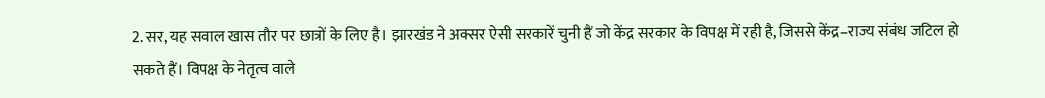2. सर, यह सवाल खास तौर पर छात्रों के लिए है। झारखंड ने अक्सर ऐसी सरकारें चुनी हैं जो केंद्र सरकार के विपक्ष में रही है, जिससे केंद्र–राज्य संबंध जटिल हो सकते हैं। विपक्ष के नेतृत्व वाले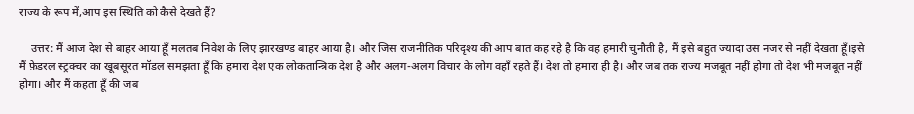राज्य के रूप में,आप इस स्थिति को कैसे देखते हैं?

    उत्तर: मैं आज देश से बाहर आया हूँ मलतब निवेश के लिए झारखण्ड बाहर आया है। और जिस राजनीतिक परिदृश्य की आप बात कह रहे है कि वह हमारी चुनौती है, मैं इसे बहुत ज्यादा उस नजर से नहीं देखता हूँ।इसे मैं फ़ेडरल स्ट्रक्चर का खूबसूरत मॉडल समझता हूँ कि हमारा देश एक लोकतान्त्रिक देश है और अलग-अलग विचार के लोग वहाँ रहते हैं। देश तो हमारा ही है। और जब तक राज्य मजबूत नहीं होगा तो देश भी मजबूत नहीं होगा। और मैं कहता हूँ की जब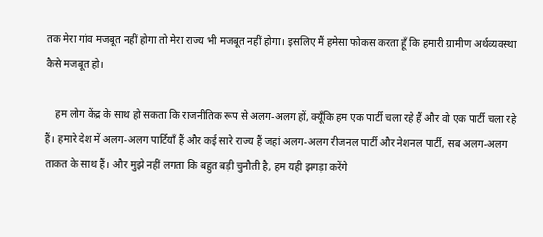तक मेरा गांव मजबूत नहीं होगा तो मेरा राज्य भी मजबूत नहीं होगा। इसलिए मैं हमेसा फोकस करता हूँ कि हमारी ग्रामीण अर्थव्यवस्था कैसे मजबूत हो।

    हम लोग केंद्र के साथ हो सकता कि राजनीतिक रूप से अलग-अलग हों, क्यूँकि हम एक पार्टी चला रहे हैं और वो एक पार्टी चला रहे हैं। हमारे देश में अलग-अलग पार्टियाँ हैं और कई सारे राज्य हैं जहां अलग-अलग रीजनल पार्टी और नेशनल पार्टी, सब अलग-अलग ताकत के साथ हैं। और मुझे नहीं लगता कि बहुत बड़ी चुनौती है, हम यही झगड़ा करेंगे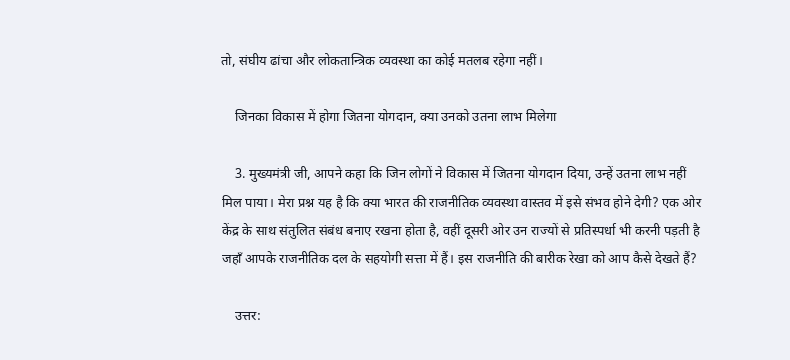तो, संघीय ढांचा और लोकतान्त्रिक व्यवस्था का कोई मतलब रहेगा नहीं।

    जिनका विकास में होगा जितना योगदान, क्या उनको उतना लाभ मिलेगा

    3. मुख्यमंत्री जी, आपने कहा कि जिन लोगों ने विकास में जितना योगदान दिया, उन्हें उतना लाभ नहीं मिल पाया। मेरा प्रश्न यह है कि क्या भारत की राजनीतिक व्यवस्था वास्तव में इसे संभव होने देगी? एक ओर केंद्र के साथ संतुलित संबंध बनाए रखना होता है, वहीं दूसरी ओर उन राज्यों से प्रतिस्पर्धा भी करनी पड़ती है जहाँ आपके राजनीतिक दल के सहयोगी सत्ता में हैं। इस राजनीति की बारीक रेखा को आप कैसे देखते हैं?

    उत्तर: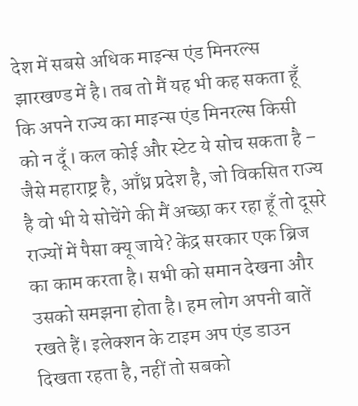देश में सबसे अधिक माइन्स एंड मिनरल्स झारखण्ड में है। तब तो मैं यह भी कह सकता हूँ कि अपने राज्य का माइन्स एंड मिनरल्स किसी को न दूँ। कल कोई और स्टेट ये सोच सकता है – जैसे महाराष्ट्र है, आँध्र प्रदेश है, जो विकसित राज्य है वो भी ये सोचेंगे की मैं अच्छा कर रहा हूँ तो दूसरे राज्यों में पैसा क्यू जाये? केंद्र सरकार एक ब्रिज का काम करता है। सभी को समान देखना और उसको समझना होता है। हम लोग अपनी बातें रखते हैं। इलेक्शन के टाइम अप एंड डाउन दिखता रहता है, नहीं तो सबको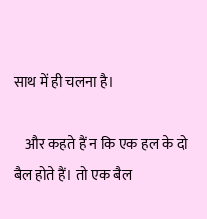साथ में ही चलना है।

    और कहते हैं न कि एक हल के दो बैल होते हैं। तो एक बैल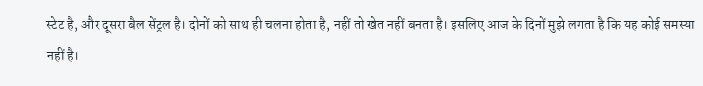स्टेट है, और दूसरा बैल सेंट्रल है। दोनों को साथ ही चलना होता है, नहीं तो खेत नहीं बनता है। इसलिए आज के दिनों मुझे लगता है कि यह कोई समस्या नहीं है।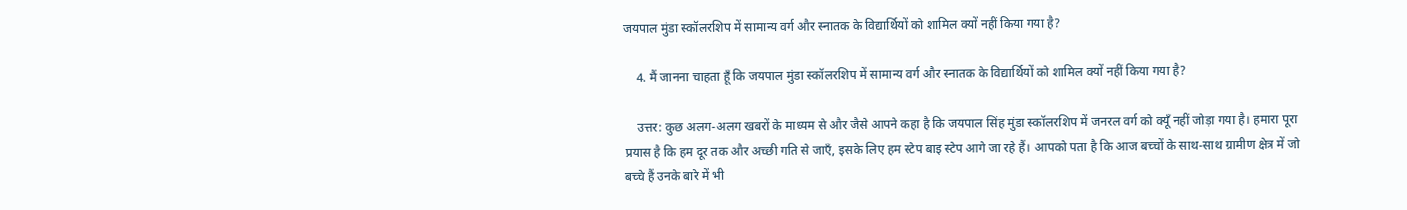जयपाल मुंडा स्कॉलरशिप में सामान्य वर्ग और स्नातक के विद्यार्थियों को शामिल क्यों नहीं किया गया है?

    4. मैं जानना चाहता हूँ कि जयपाल मुंडा स्कॉलरशिप में सामान्य वर्ग और स्नातक के विद्यार्थियों को शामिल क्यों नहीं किया गया है?

    उत्तर: कुछ अलग-अलग खबरों के माध्यम से और जैसे आपने कहा है कि जयपाल सिंह मुंडा स्कॉलरशिप में जनरल वर्ग को क्यूँ नहीं जोड़ा गया है। हमारा पूरा प्रयास है कि हम दूर तक और अच्छी गति से जाएँ, इसके लिए हम स्टेप बाइ स्टेप आगे जा रहे हैं। आपको पता है कि आज बच्चों के साथ-साथ ग्रामीण क्षेत्र में जो बच्चे हैं उनके बारे में भी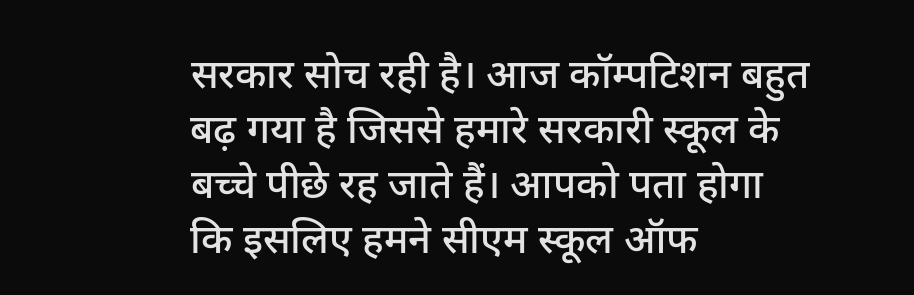सरकार सोच रही है। आज कॉम्पटिशन बहुत बढ़ गया है जिससे हमारे सरकारी स्कूल के बच्चे पीछे रह जाते हैं। आपको पता होगा कि इसलिए हमने सीएम स्कूल ऑफ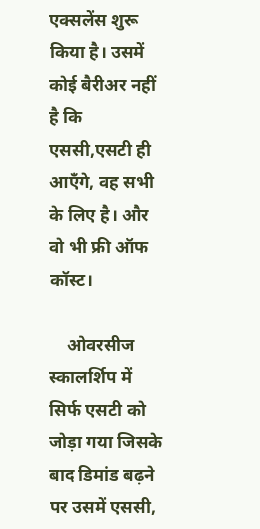एक्सलेंस शुरू किया है। उसमें कोई बैरीअर नहीं है कि एससी,एसटी ही आएँगे, वह सभी के लिए है। और वो भी फ्री ऑफ कॉस्ट।

    ओवरसीज स्कालर्शिप में सिर्फ एसटी को जोड़ा गया जिसके बाद डिमांड बढ़ने पर उसमें एससी,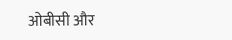ओबीसी और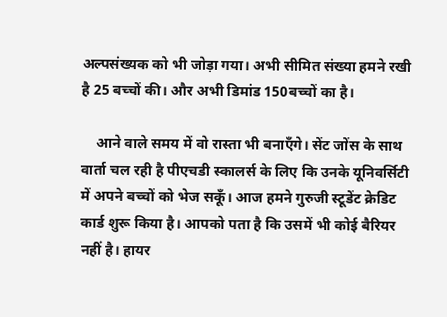अल्पसंख्यक को भी जोड़ा गया। अभी सीमित संख्या हमने रखी है 25 बच्चों की। और अभी डिमांड 150बच्चों का है।

    आने वाले समय में वो रास्ता भी बनाएँगे। सेंट जोंस के साथ वार्ता चल रही है पीएचडी स्कालर्स के लिए कि उनके यूनिवर्सिटी में अपने बच्चों को भेज सकूँ। आज हमने गुरुजी स्टूडेंट क्रेडिट कार्ड शुरू किया है। आपको पता है कि उसमें भी कोई बैरियर नहीं है। हायर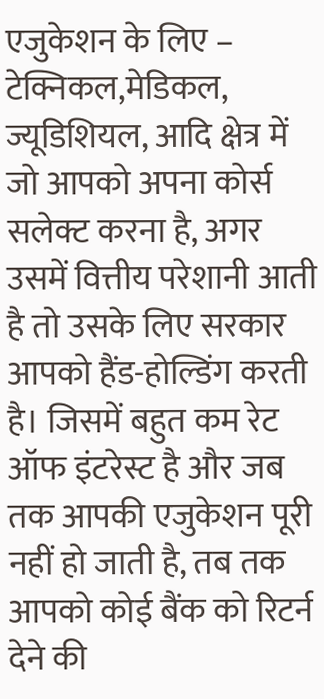एजुकेशन के लिए – टेक्निकल,मेडिकल, ज्यूडिशियल, आदि क्षेत्र में जो आपको अपना कोर्स सलेक्ट करना है, अगर उसमें वित्तीय परेशानी आती है तो उसके लिए सरकार आपको हैंड-होल्डिंग करती है। जिसमें बहुत कम रेट ऑफ इंटरेस्ट है और जब तक आपकी एजुकेशन पूरी नहीं हो जाती है, तब तक आपको कोई बैंक को रिटर्न देने की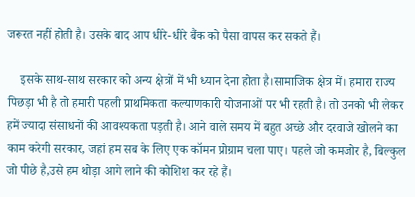जरूरत नहीं होती है। उसके बाद आप धीरे-धीरे बैंक को पैसा वापस कर सकते हैं।

    इसके साथ-साथ सरकार को अन्य क्षेत्रों में भी ध्यान देना होता है।सामाजिक क्षेत्र में। हमारा राज्य पिछड़ा भी है तो हमारी पहली प्राथमिकता कल्याणकारी योजनाओं पर भी रहती है। तो उनको भी लेकर हमें ज्यादा संसाधनों की आवश्यकता पड़ती है। आने वाले समय में बहुत अच्छे और दरवाजे खोलने का काम करेगी सरकार, जहां हम सब के लिए एक कॉमन प्रोग्राम चला पाए। पहले जो कमजोर है, बिल्कुल जो पीछे है,उसे हम थोड़ा आगे लाने की कोशिश कर रहे हैं।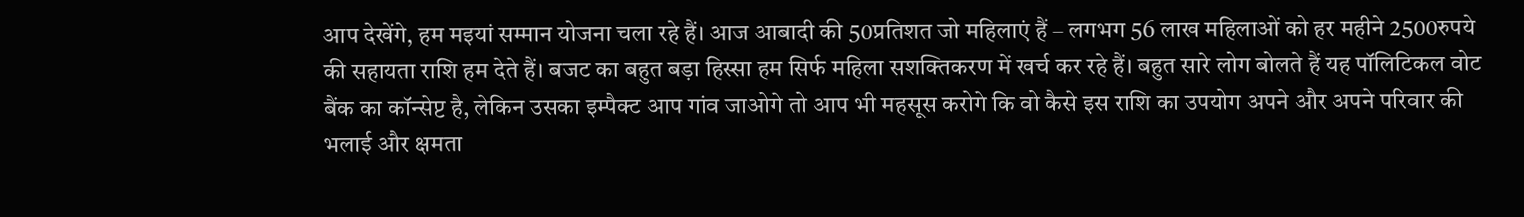आप देखेंगे, हम मइयां सम्मान योजना चला रहे हैं। आज आबादी की 50प्रतिशत जो महिलाएं हैं – लगभग 56 लाख महिलाओं को हर महीने 2500रुपये की सहायता राशि हम देते हैं। बजट का बहुत बड़ा हिस्सा हम सिर्फ महिला सशक्तिकरण में खर्च कर रहे हैं। बहुत सारे लोग बोलते हैं यह पॉलिटिकल वोट बैंक का कॉन्सेप्ट है, लेकिन उसका इम्पैक्ट आप गांव जाओगे तो आप भी महसूस करोगे कि वो कैसे इस राशि का उपयोग अपने और अपने परिवार की भलाई और क्षमता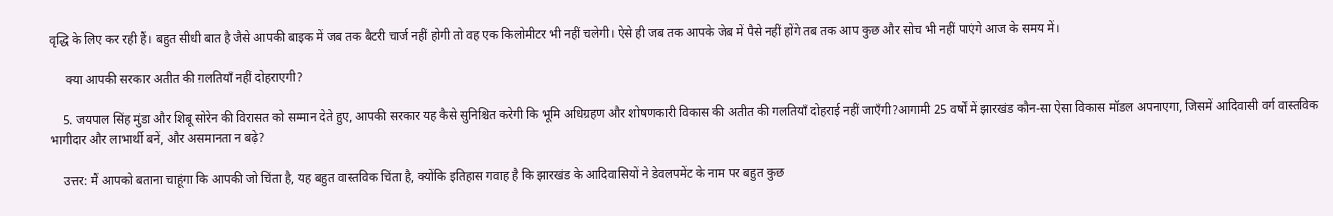वृद्धि के लिए कर रही हैं। बहुत सीधी बात है जैसे आपकी बाइक में जब तक बैटरी चार्ज नहीं होगी तो वह एक किलोमीटर भी नहीं चलेगी। ऐसे ही जब तक आपके जेब में पैसे नहीं होंगे तब तक आप कुछ और सोच भी नहीं पाएंगे आज के समय में।

     क्या आपकी सरकार अतीत की ग़लतियाँ नहीं दोहराएगी?

    5. जयपाल सिंह मुंडा और शिबू सोरेन की विरासत को सम्मान देते हुए, आपकी सरकार यह कैसे सुनिश्चित करेगी कि भूमि अधिग्रहण और शोषणकारी विकास की अतीत की गलतियाँ दोहराई नहीं जाएँगी?आगामी 25 वर्षों में झारखंड कौन-सा ऐसा विकास मॉडल अपनाएगा, जिसमें आदिवासी वर्ग वास्तविक भागीदार और लाभार्थी बनें, और असमानता न बढ़े?

    उत्तर: मैं आपको बताना चाहूंगा कि आपकी जो चिंता है, यह बहुत वास्तविक चिंता है, क्योंकि इतिहास गवाह है कि झारखंड के आदिवासियों ने डेवलपमेंट के नाम पर बहुत कुछ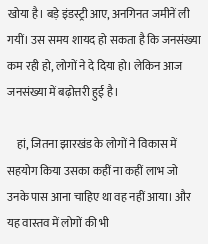खोया है। बड़े इंडस्ट्री आए, अनगिनत जमीनें ली गयीं। उस समय शायद हो सकता है कि जनसंख्या कम रही हो, लोगों ने दे दिया हो। लेकिन आज जनसंख्या में बढ़ोत्तरी हुई है।

    हां, जितना झारखंड के लोगों ने विकास में सहयोग किया उसका कहीं ना कहीं लाभ जो उनके पास आना चाहिए था वह नहीं आया। और यह वास्तव में लोगों की भी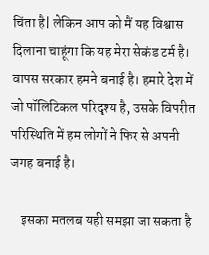चिंता है| लेकिन आप को मैं यह विश्वास दिलाना चाहूंगा कि यह मेरा सेकंड टर्म है। वापस सरकार हमने बनाई है। हमारे देश में जो पॉलिटिकल परिदृश्य है, उसके विपरीत परिस्थिति में हम लोगों ने फिर से अपनी जगह बनाई है।

    इसका मतलब यही समझा जा सकता है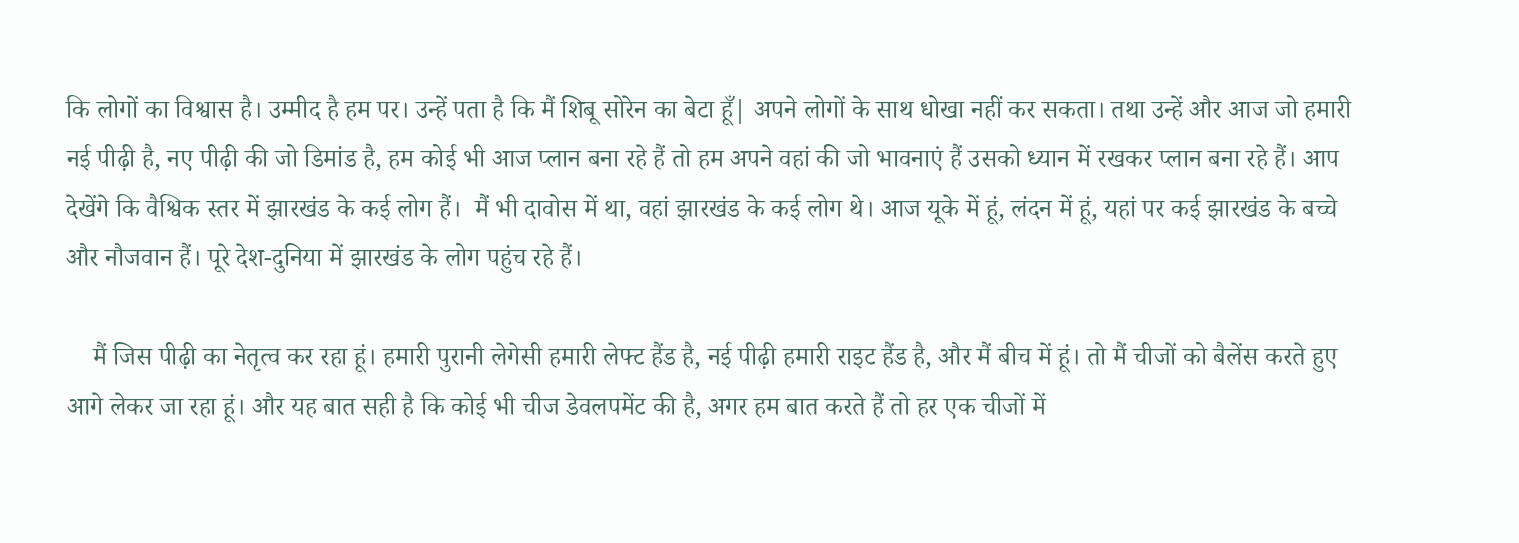कि लोगों का विश्वास है। उम्मीद है हम पर। उन्हें पता है कि मैं शिबू सोरेन का बेटा हूँ| अपने लोगों के साथ धोखा नहीं कर सकता। तथा उन्हें और आज जो हमारी नई पीढ़ी है, नए पीढ़ी की जो डिमांड है, हम कोई भी आज प्लान बना रहे हैं तो हम अपने वहां की जो भावनाएं हैं उसको ध्यान में रखकर प्लान बना रहे हैं। आप देखेंगे कि वैश्विक स्तर में झारखंड के कई लोग हैं।  मैं भी दावोस में था, वहां झारखंड के कई लोग थे। आज यूके में हूं, लंदन में हूं, यहां पर कई झारखंड के बच्चे और नौजवान हैं। पूरे देश-दुनिया में झारखंड के लोग पहुंच रहे हैं।

    मैं जिस पीढ़ी का नेतृत्व कर रहा हूं। हमारी पुरानी लेगेसी हमारी लेफ्ट हैंड है, नई पीढ़ी हमारी राइट हैंड है, और मैं बीच में हूं। तो मैं चीजों को बैलेंस करते हुए आगे लेकर जा रहा हूं। और यह बात सही है कि कोई भी चीज डेवलपमेंट की है, अगर हम बात करते हैं तो हर एक चीजों में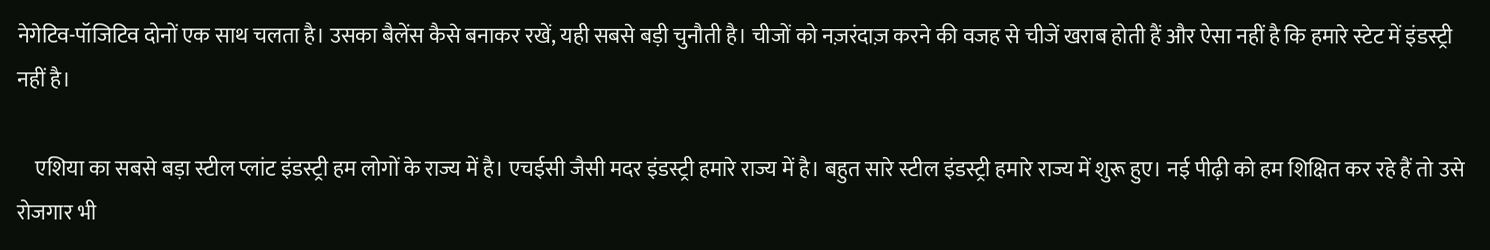नेगेटिव-पॉजिटिव दोनों एक साथ चलता है। उसका बैलेंस कैसे बनाकर रखें, यही सबसे बड़ी चुनौती है। चीजों को नज़रंदाज़ करने की वजह से चीजें खराब होती हैं और ऐसा नहीं है कि हमारे स्टेट में इंडस्ट्री नहीं है।

    एशिया का सबसे बड़ा स्टील प्लांट इंडस्ट्री हम लोगों के राज्य में है। एचईसी जैसी मदर इंडस्ट्री हमारे राज्य में है। बहुत सारे स्टील इंडस्ट्री हमारे राज्य में शुरू हुए। नई पीढ़ी को हम शिक्षित कर रहे हैं तो उसे रोजगार भी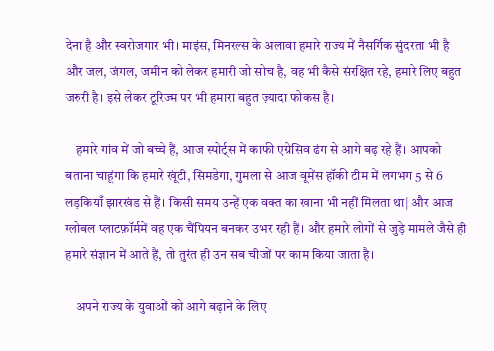देना है और स्वरोजगार भी। माइंस, मिनरल्स के अलावा हमारे राज्य में नैसर्गिक सुंदरता भी है और जल, जंगल, जमीन को लेकर हमारी जो सोच है, वह भी कैसे संरक्षित रहे, हमारे लिए बहुत जरुरी है। इसे लेकर टूरिज्म पर भी हमारा बहुत ज़्यादा फोकस है।

    हमारे गांव में जो बच्चे हैं, आज स्पोर्ट्स में काफी एग्रेसिव ढंग से आगे बढ़ रहे हैं। आपको बताना चाहूंगा कि हमारे खूंटी, सिमडेगा, गुमला से आज वूमेंस हॉकी टीम में लगभग 5 से 6 लड़कियाँ झारखंड से हैं। किसी समय उन्हें एक वक्त का खाना भी नहीं मिलता था| और आज ग्लोबल प्लाटफ़ॉर्ममें वह एक चैंपियन बनकर उभर रही हैं। और हमारे लोगों से जुड़े मामले जैसे ही हमारे संज्ञान में आते हैं, तो तुरंत ही उन सब चीजों पर काम किया जाता है।

    अपने राज्य के युवाओं को आगे बढ़ाने के लिए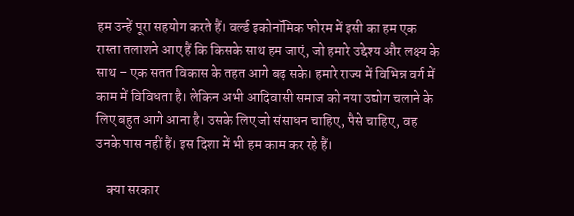हम उन्हें पूरा सहयोग करते हैं। वर्ल्ड इकोनॉमिक फोरम में इसी का हम एक रास्ता तलाशने आए हैं कि किसके साथ हम जाएं, जो हमारे उद्देश्य और लक्ष्य के साथ – एक सतत विकास के तहत आगे बढ़ सके। हमारे राज्य में विभिन्न वर्ग में काम में विविधता है। लेकिन अभी आदिवासी समाज को नया उद्योग चलाने के लिए बहुत आगे आना है। उसके लिए जो संसाधन चाहिए, पैसे चाहिए, वह उनके पास नहीं हैं। इस दिशा में भी हम काम कर रहे हैं।

    क्या सरकार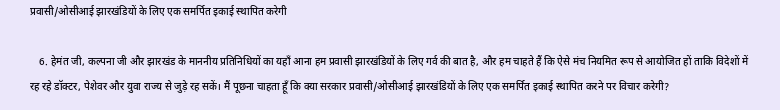प्रवासी/ओसीआई झारखंडियों के लिए एक समर्पित इकाई स्थापित करेगी

    6. हेमंत जी, कल्पना जी और झारखंड के माननीय प्रतिनिधियों का यहाँ आना हम प्रवासी झारखंडियों के लिए गर्व की बात है, और हम चाहते हैं कि ऐसे मंच नियमित रूप से आयोजित हों ताकि विदेशों में रह रहे डॉक्टर, पेशेवर और युवा राज्य से जुड़े रह सकें। मैं पूछना चाहता हूँ कि क्या सरकार प्रवासी/ओसीआई झारखंडियों के लिए एक समर्पित इकाई स्थापित करने पर विचार करेगी?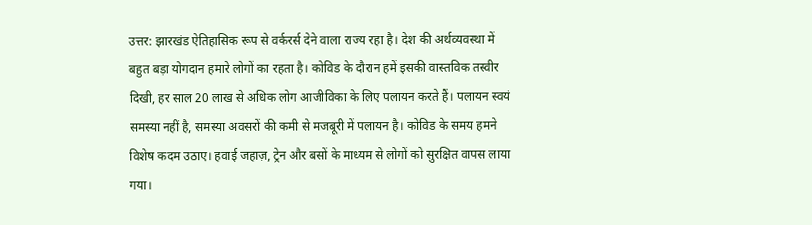उत्तर: झारखंड ऐतिहासिक रूप से वर्करर्स देने वाला राज्य रहा है। देश की अर्थव्यवस्था में बहुत बड़ा योगदान हमारे लोगों का रहता है। कोविड के दौरान हमें इसकी वास्तविक तस्वीर दिखी, हर साल 20 लाख से अधिक लोग आजीविका के लिए पलायन करते हैं। पलायन स्वयं समस्या नहीं है, समस्या अवसरों की कमी से मजबूरी में पलायन है। कोविड के समय हमने विशेष कदम उठाए। हवाई जहाज़, ट्रेन और बसों के माध्यम से लोगों को सुरक्षित वापस लाया गया।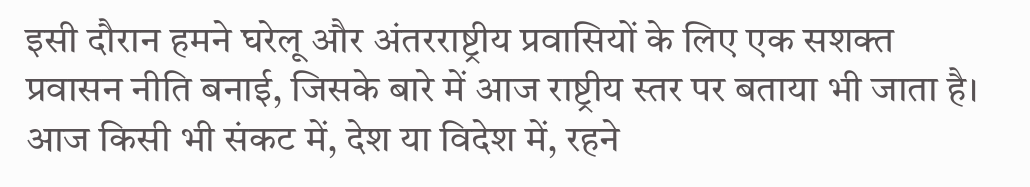इसी दौरान हमने घरेलू और अंतरराष्ट्रीय प्रवासियों के लिए एक सशक्त प्रवासन नीति बनाई, जिसके बारे में आज राष्ट्रीय स्तर पर बताया भी जाता है। आज किसी भी संकट में, देश या विदेश में, रहने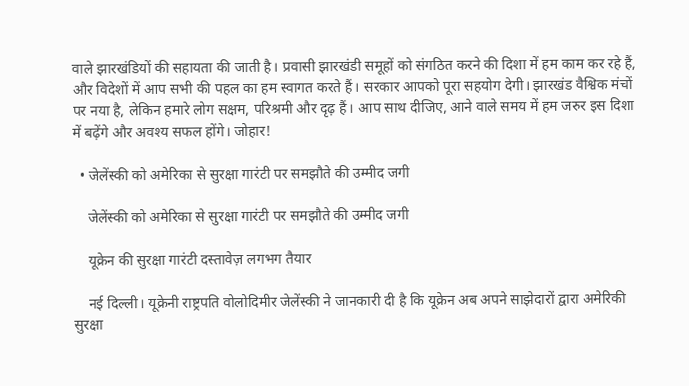वाले झारखंडियों की सहायता की जाती है। प्रवासी झारखंडी समूहों को संगठित करने की दिशा में हम काम कर रहे हैं, और विदेशों में आप सभी की पहल का हम स्वागत करते हैं। सरकार आपको पूरा सहयोग देगी। झारखंड वैश्विक मंचों पर नया है, लेकिन हमारे लोग सक्षम, परिश्रमी और दृढ़ हैं। आप साथ दीजिए, आने वाले समय में हम जरुर इस दिशा में बढ़ेंगे और अवश्य सफल होंगे। जोहार!

  • जेलेंस्की को अमेरिका से सुरक्षा गारंटी पर समझौते की उम्मीद जगी

    जेलेंस्की को अमेरिका से सुरक्षा गारंटी पर समझौते की उम्मीद जगी

    यूक्रेन की सुरक्षा गारंटी दस्तावेज़ लगभग तैयार

    नई दिल्ली। यूक्रेनी राष्ट्रपति वोलोदिमीर जेलेंस्की ने जानकारी दी है कि यूक्रेन अब अपने साझेदारों द्वारा अमेरिकी सुरक्षा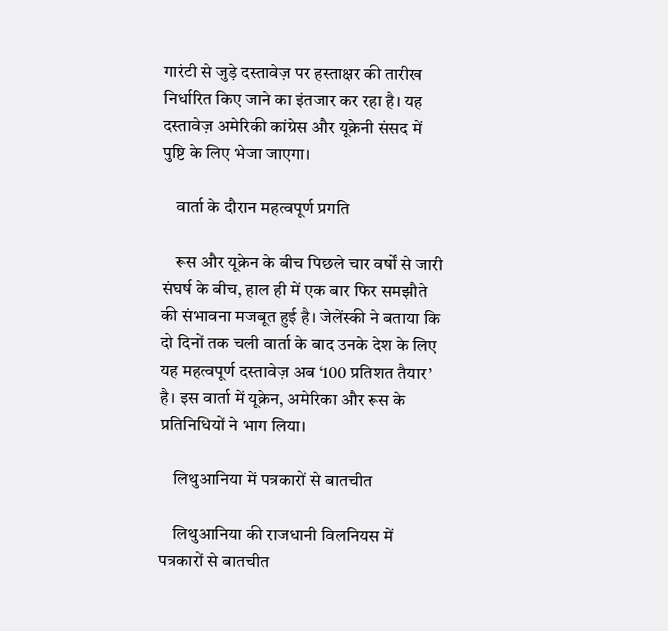गारंटी से जुड़े दस्तावेज़ पर हस्ताक्षर की तारीख निर्धारित किए जाने का इंतजार कर रहा है। यह दस्तावेज़ अमेरिकी कांग्रेस और यूक्रेनी संसद में पुष्टि के लिए भेजा जाएगा।

    वार्ता के दौरान महत्वपूर्ण प्रगति

    रूस और यूक्रेन के बीच पिछले चार वर्षों से जारी संघर्ष के बीच, हाल ही में एक बार फिर समझौते की संभावना मजबूत हुई है। जेलेंस्की ने बताया कि दो दिनों तक चली वार्ता के बाद उनके देश के लिए यह महत्वपूर्ण दस्तावेज़ अब ‘100 प्रतिशत तैयार’ है। इस वार्ता में यूक्रेन, अमेरिका और रूस के प्रतिनिधियों ने भाग लिया।

    लिथुआनिया में पत्रकारों से बातचीत

    लिथुआनिया की राजधानी विलनियस में पत्रकारों से बातचीत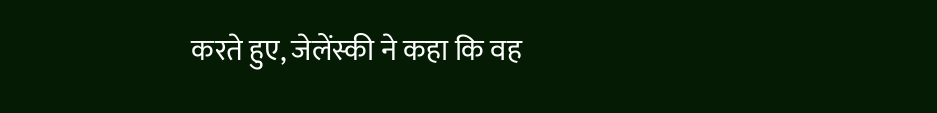करते हुए, जेलेंस्की ने कहा कि वह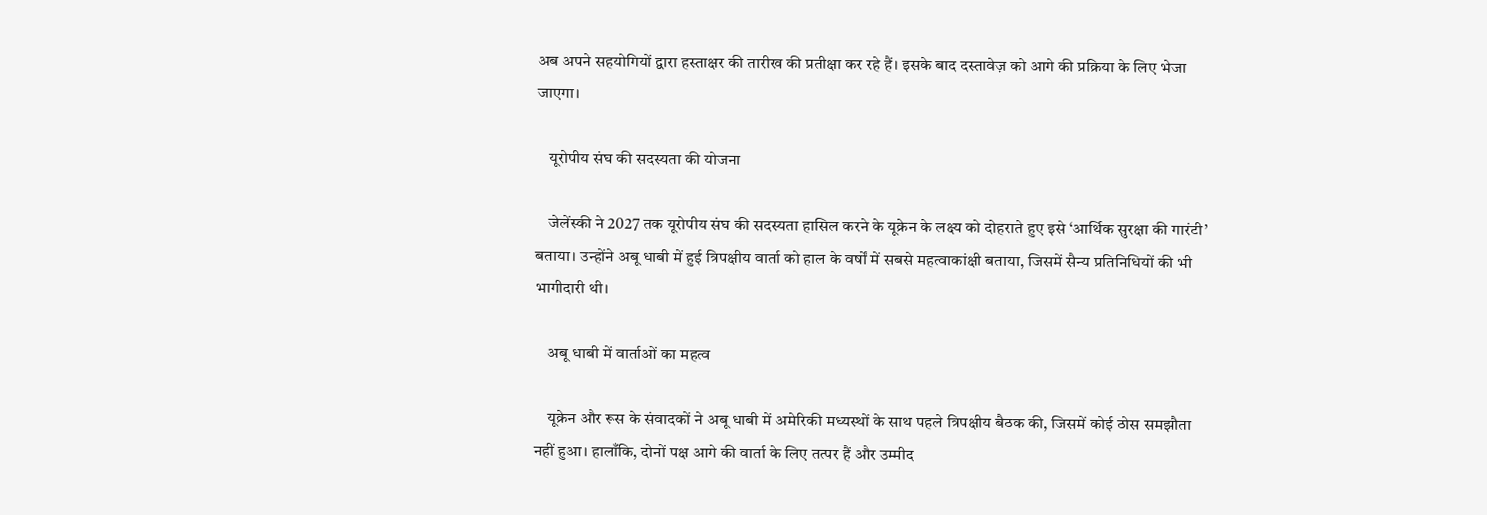अब अपने सहयोगियों द्वारा हस्ताक्षर की तारीख की प्रतीक्षा कर रहे हैं। इसके बाद दस्तावेज़ को आगे की प्रक्रिया के लिए भेजा जाएगा।

    यूरोपीय संघ की सदस्यता की योजना

    जेलेंस्की ने 2027 तक यूरोपीय संघ की सदस्यता हासिल करने के यूक्रेन के लक्ष्य को दोहराते हुए इसे ‘आर्थिक सुरक्षा की गारंटी’ बताया। उन्होंने अबू धाबी में हुई त्रिपक्षीय वार्ता को हाल के वर्षों में सबसे महत्वाकांक्षी बताया, जिसमें सैन्य प्रतिनिधियों की भी भागीदारी थी।

    अबू धाबी में वार्ताओं का महत्व

    यूक्रेन और रूस के संवादकों ने अबू धाबी में अमेरिकी मध्यस्थों के साथ पहले त्रिपक्षीय बैठक की, जिसमें कोई ठोस समझौता नहीं हुआ। हालाँकि, दोनों पक्ष आगे की वार्ता के लिए तत्पर हैं और उम्मीद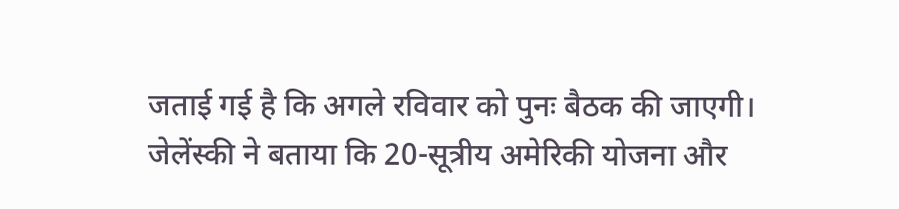जताई गई है कि अगले रविवार को पुनः बैठक की जाएगी। जेलेंस्की ने बताया कि 20-सूत्रीय अमेरिकी योजना और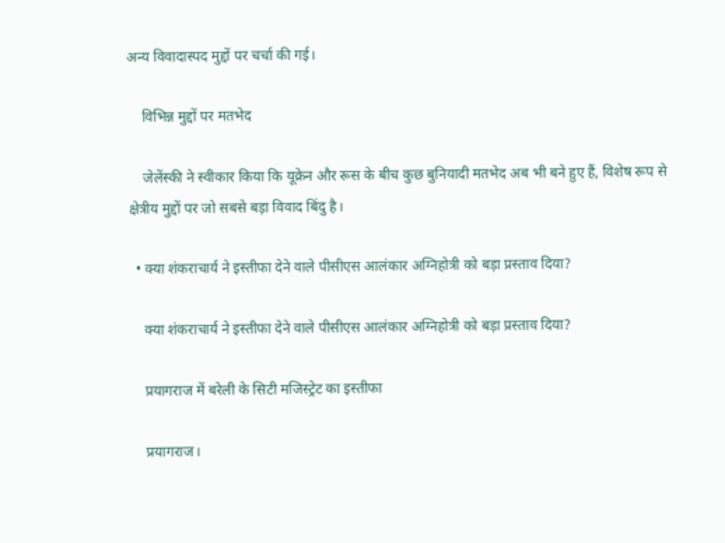अन्य विवादास्पद मुद्दों पर चर्चा की गई।

    विभिन्न मुद्दों पर मतभेद

    जेलेंस्की ने स्वीकार किया कि यूक्रेन और रूस के बीच कुछ बुनियादी मतभेद अब भी बने हुए हैं, विशेष रूप से क्षेत्रीय मुद्दों पर जो सबसे बड़ा विवाद बिंदु है।

  • क्या शंकराचार्य ने इस्तीफा देने वाले पीसीएस आलंकार अग्निहोत्री को बड़ा प्रस्ताव दिया?

    क्या शंकराचार्य ने इस्तीफा देने वाले पीसीएस आलंकार अग्निहोत्री को बड़ा प्रस्ताव दिया?

    प्रयागराज में बरेली के सिटी मजिस्ट्रेट का इस्तीफा

    प्रयागराज।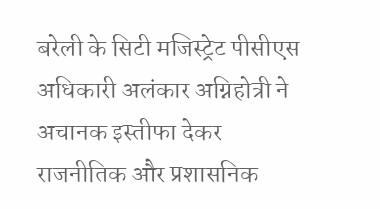बरेली के सिटी मजिस्ट्रेट पीसीएस अधिकारी अलंकार अग्निहोत्री ने अचानक इस्तीफा देकर राजनीतिक और प्रशासनिक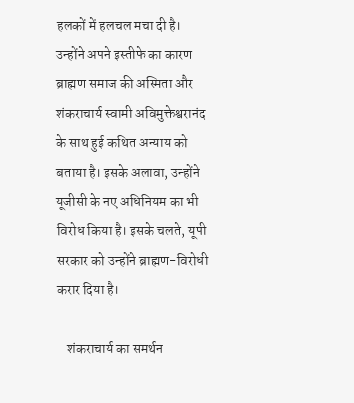हलकों में हलचल मचा दी है। उन्होंने अपने इस्तीफे का कारण ब्राह्मण समाज की अस्मिता और शंकराचार्य स्वामी अविमुक्तेश्वरानंद के साथ हुई कथित अन्याय को बताया है। इसके अलावा, उन्होंने यूजीसी के नए अधिनियम का भी विरोध किया है। इसके चलते, यूपी सरकार को उन्होंने ब्राह्मण-विरोधी करार दिया है।

    शंकराचार्य का समर्थन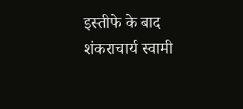इस्तीफे के बाद शंकराचार्य स्वामी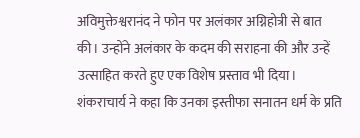अविमुक्तेश्वरानंद ने फोन पर अलंकार अग्निहोत्री से बात की। उन्होंने अलंकार के कदम की सराहना की और उन्हें उत्साहित करते हुए एक विशेष प्रस्ताव भी दिया। शंकराचार्य ने कहा कि उनका इस्तीफा सनातन धर्म के प्रति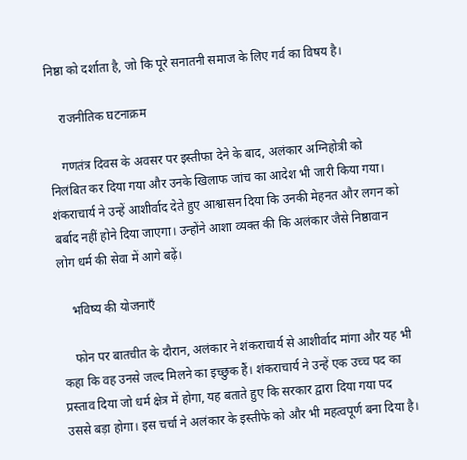निष्ठा को दर्शाता है, जो कि पूरे सनातनी समाज के लिए गर्व का विषय है।

    राजनीतिक घटनाक्रम

    गणतंत्र दिवस के अवसर पर इस्तीफा देने के बाद, अलंकार अग्निहोत्री को निलंबित कर दिया गया और उनके खिलाफ जांच का आदेश भी जारी किया गया। शंकराचार्य ने उन्हें आशीर्वाद देते हुए आश्वासन दिया कि उनकी मेहनत और लगन को बर्बाद नहीं होने दिया जाएगा। उन्होंने आशा व्यक्त की कि अलंकार जैसे निष्ठावान लोग धर्म की सेवा में आगे बढ़ें।

    भविष्य की योजनाएँ

    फोन पर बातचीत के दौरान, अलंकार ने शंकराचार्य से आशीर्वाद मांगा और यह भी कहा कि वह उनसे जल्द मिलने का इच्छुक हैं। शंकराचार्य ने उन्हें एक उच्च पद का प्रस्ताव दिया जो धर्म क्षेत्र में होगा, यह बताते हुए कि सरकार द्वारा दिया गया पद उससे बड़ा होगा। इस चर्चा ने अलंकार के इस्तीफे को और भी महत्वपूर्ण बना दिया है।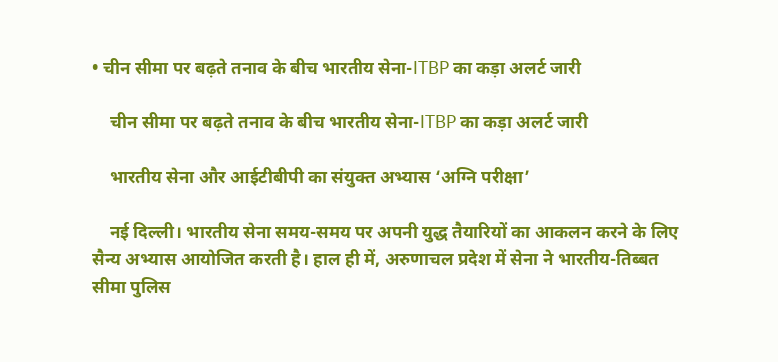• चीन सीमा पर बढ़ते तनाव के बीच भारतीय सेना-ITBP का कड़ा अलर्ट जारी

    चीन सीमा पर बढ़ते तनाव के बीच भारतीय सेना-ITBP का कड़ा अलर्ट जारी

    भारतीय सेना और आईटीबीपी का संयुक्त अभ्यास ‘अग्नि परीक्षा’

    नई दिल्ली। भारतीय सेना समय-समय पर अपनी युद्ध तैयारियों का आकलन करने के लिए सैन्‍य अभ्यास आयोजित करती है। हाल ही में, अरुणाचल प्रदेश में सेना ने भारतीय-तिब्बत सीमा पुलिस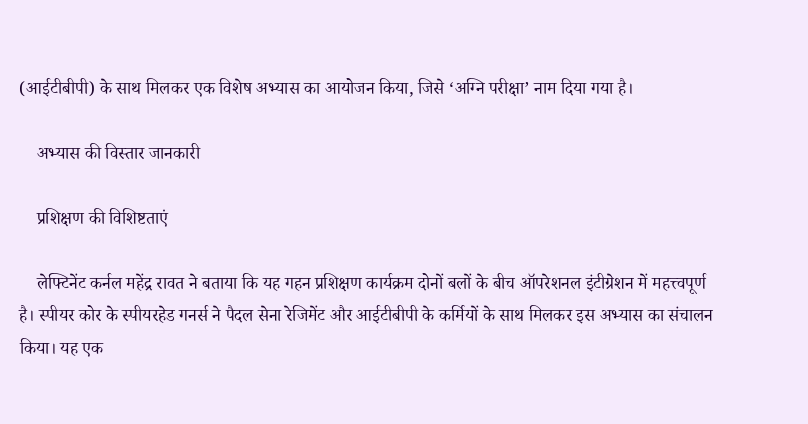(आईटीबीपी) के साथ मिलकर एक विशेष अभ्यास का आयोजन किया, जिसे ‘अग्नि परीक्षा’ नाम दिया गया है।

    अभ्यास की विस्तार जानकारी

    प्रशिक्षण की विशिष्टताएं

    लेफ्टिनेंट कर्नल महेंद्र रावत ने बताया कि यह गहन प्रशिक्षण कार्यक्रम दोनों बलों के बीच ऑपरेशनल इंटीग्रेशन में महत्त्वपूर्ण है। स्पीयर कोर के स्पीयरहेड गनर्स ने पैदल सेना रेजिमेंट और आईटीबीपी के कर्मियों के साथ मिलकर इस अभ्यास का संचालन किया। यह एक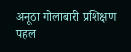अनूठा गोलाबारी प्रशिक्षण पहल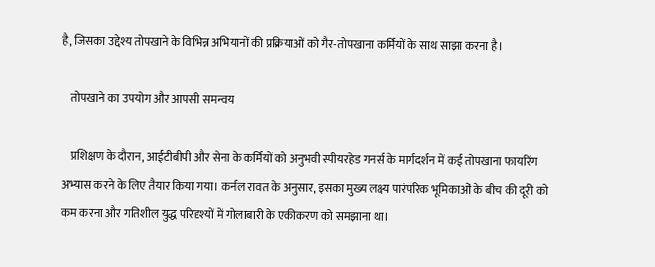है, जिसका उद्देश्य तोपखाने के विभिन्न अभियानों की प्रक्रियाओं को गैर-तोपखाना कर्मियों के साथ साझा करना है।

    तोपखाने का उपयोग और आपसी समन्वय

    प्रशिक्षण के दौरान, आईटीबीपी और सेना के कर्मियों को अनुभवी स्पीयरहेड गनर्स के मार्गदर्शन में कई तोपखाना फायरिंग अभ्यास करने के लिए तैयार किया गया। कर्नल रावत के अनुसार, इसका मुख्य लक्ष्य पारंपरिक भूमिकाओं के बीच की दूरी को कम करना और गतिशील युद्ध परिदृश्यों में गोलाबारी के एकीकरण को समझाना था।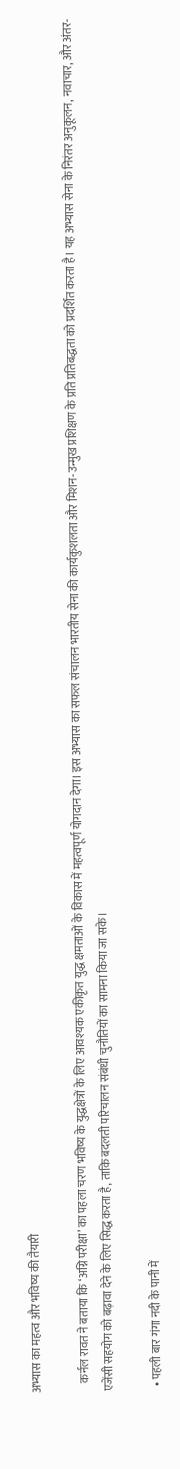अभ्यास का महत्व और भविष्य की तैयारी

    कर्नल रावत ने बताया कि ‘अग्नि परीक्षा’ का पहला चरण भविष्य के युद्धक्षेत्रों के लिए आवश्यक एकीकृत युद्ध क्षमताओं के विकास में महत्वपूर्ण योगदान देगा। इस अभ्यास का सफल संचालन भारतीय सेना की कार्यकुशलता और मिशन-उन्मुख प्रशिक्षण के प्रति प्रतिबद्धता को प्रदर्शित करता है। यह अभ्यास सेना के निरंतर अनुकूलन, नवाचार, और अंतर-एजेंसी सहयोग को बढ़ावा देने के लिए सिद्ध करता है, ताकि बदलती परिचालन संबंधी चुनौतियों का सामना किया जा सके।

  • पहली बार गंगा नदी के पानी में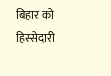बिहार को हिस्सेदारी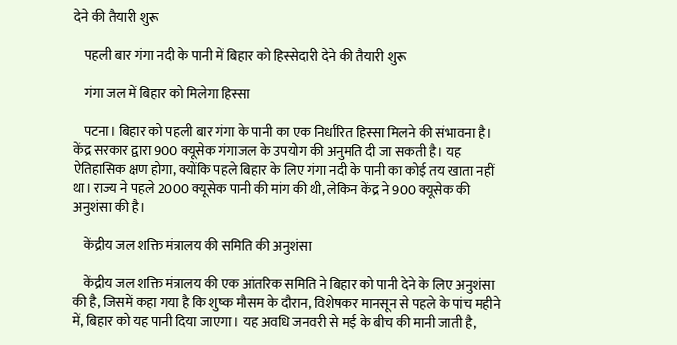देने की तैयारी शुरू

    पहली बार गंगा नदी के पानी में बिहार को हिस्सेदारी देने की तैयारी शुरू

    गंगा जल में बिहार को मिलेगा हिस्सा

    पटना। बिहार को पहली बार गंगा के पानी का एक निर्धारित हिस्सा मिलने की संभावना है। केंद्र सरकार द्वारा 900 क्यूसेक गंगाजल के उपयोग की अनुमति दी जा सकती है। यह ऐतिहासिक क्षण होगा, क्योंकि पहले बिहार के लिए गंगा नदी के पानी का कोई तय खाता नहीं था। राज्य ने पहले 2000 क्यूसेक पानी की मांग की थी, लेकिन केंद्र ने 900 क्यूसेक की अनुशंसा की है।

    केंद्रीय जल शक्ति मंत्रालय की समिति की अनुशंसा

    केंद्रीय जल शक्ति मंत्रालय की एक आंतरिक समिति ने बिहार को पानी देने के लिए अनुशंसा की है, जिसमें कहा गया है कि शुष्क मौसम के दौरान, विशेषकर मानसून से पहले के पांच महीने में, बिहार को यह पानी दिया जाएगा। यह अवधि जनवरी से मई के बीच की मानी जाती है,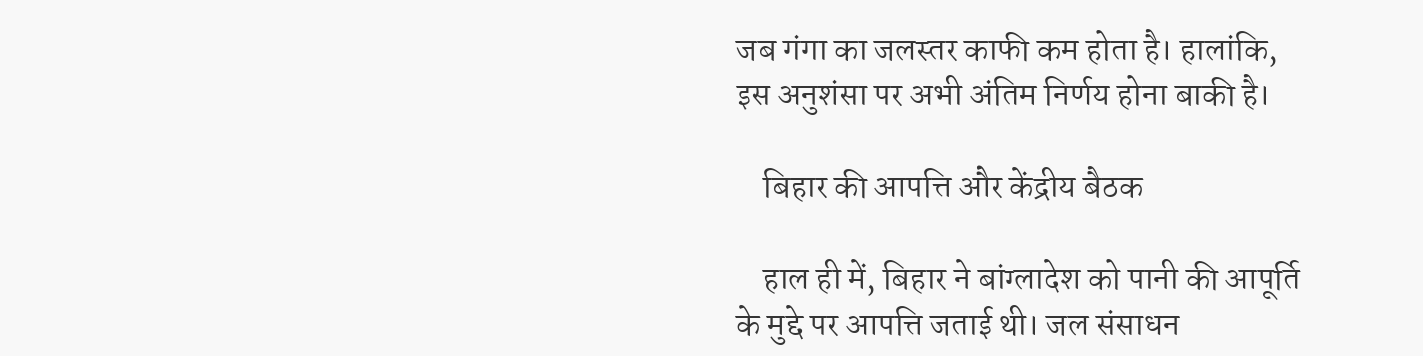जब गंगा का जलस्तर काफी कम होता है। हालांकि, इस अनुशंसा पर अभी अंतिम निर्णय होना बाकी है।

    बिहार की आपत्ति और केंद्रीय बैठक

    हाल ही में, बिहार ने बांग्लादेश को पानी की आपूर्ति के मुद्दे पर आपत्ति जताई थी। जल संसाधन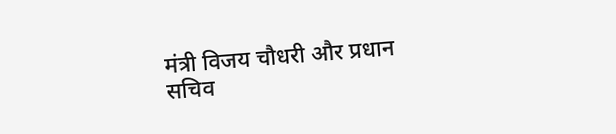मंत्री विजय चौधरी और प्रधान सचिव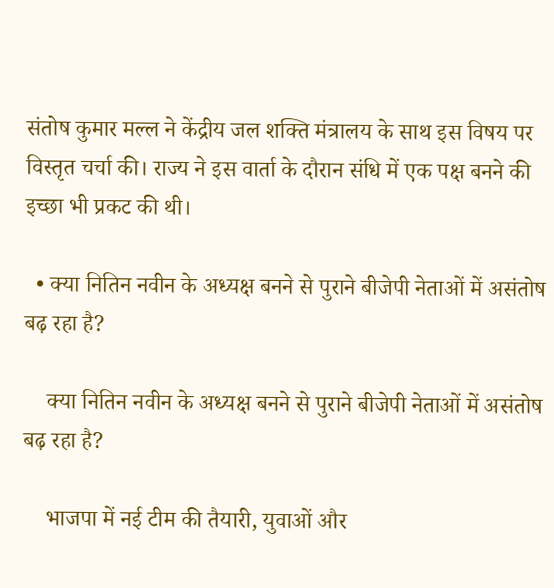संतोष कुमार मल्ल ने केंद्रीय जल शक्ति मंत्रालय के साथ इस विषय पर विस्तृत चर्चा की। राज्य ने इस वार्ता के दौरान संधि में एक पक्ष बनने की इच्छा भी प्रकट की थी।

  • क्या नितिन नवीन के अध्यक्ष बनने से पुराने बीजेपी नेताओं में असंतोष बढ़ रहा है?

    क्या नितिन नवीन के अध्यक्ष बनने से पुराने बीजेपी नेताओं में असंतोष बढ़ रहा है?

    भाजपा में नई टीम की तैयारी, युवाओं और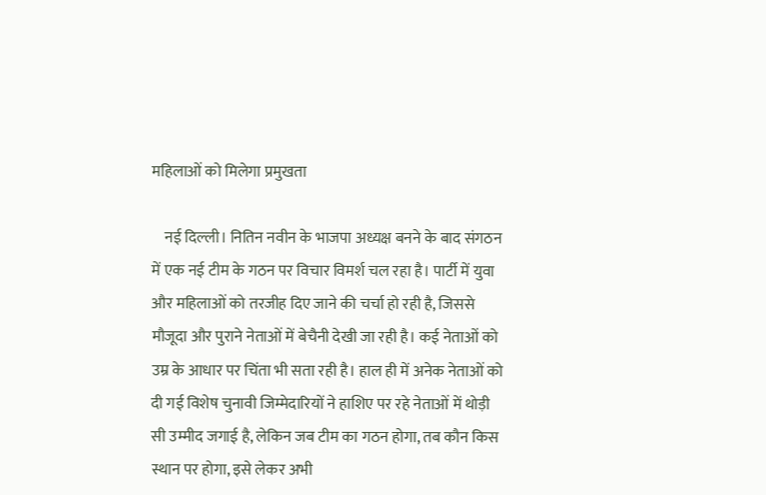महिलाओं को मिलेगा प्रमुखता

    नई दिल्‍ली। नितिन नवीन के भाजपा अध्यक्ष बनने के बाद संगठन में एक नई टीम के गठन पर विचार विमर्श चल रहा है। पार्टी में युवा और महिलाओं को तरजीह दिए जाने की चर्चा हो रही है, जिससे मौजूदा और पुराने नेताओं में बेचैनी देखी जा रही है। कई नेताओं को उम्र के आधार पर चिंता भी सता रही है। हाल ही में अनेक नेताओं को दी गई विशेष चुनावी जिम्मेदारियों ने हाशिए पर रहे नेताओं में थोड़ी सी उम्मीद जगाई है, लेकिन जब टीम का गठन होगा, तब कौन किस स्थान पर होगा, इसे लेकर अभी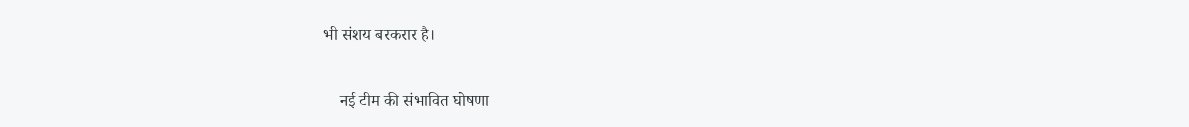भी संशय बरकरार है।

    नई टीम की संभावित घोषणा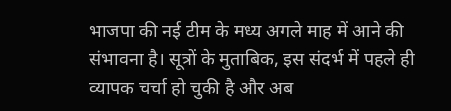भाजपा की नई टीम के मध्य अगले माह में आने की संभावना है। सूत्रों के मुताबिक, इस संदर्भ में पहले ही व्यापक चर्चा हो चुकी है और अब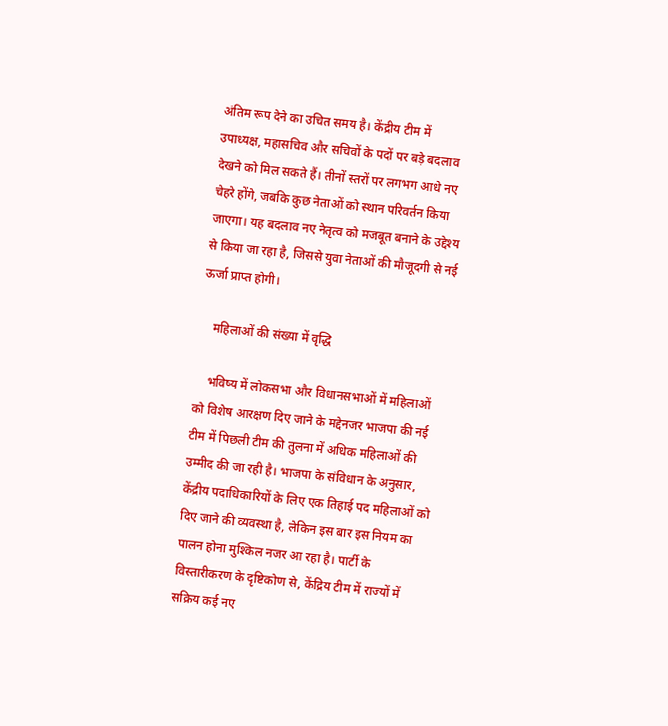अंतिम रूप देने का उचित समय है। केंद्रीय टीम में उपाध्यक्ष, महासचिव और सचिवों के पदों पर बड़े बदलाव देखने को मिल सकते हैं। तीनों स्तरों पर लगभग आधे नए चेहरे होंगे, जबकि कुछ नेताओं को स्थान परिवर्तन किया जाएगा। यह बदलाव नए नेतृत्व को मजबूत बनाने के उद्देश्य से किया जा रहा है, जिससे युवा नेताओं की मौजूदगी से नई ऊर्जा प्राप्त होगी।

    महिलाओं की संख्या में वृद्धि

    भविष्य में लोकसभा और विधानसभाओं में महिलाओं को विशेष आरक्षण दिए जाने के मद्देनजर भाजपा की नई टीम में पिछली टीम की तुलना में अधिक महिलाओं की उम्मीद की जा रही है। भाजपा के संविधान के अनुसार, केंद्रीय पदाधिकारियों के लिए एक तिहाई पद महिलाओं को दिए जाने की व्यवस्था है, लेकिन इस बार इस नियम का पालन होना मुश्किल नजर आ रहा है। पार्टी के विस्तारीकरण के दृष्टिकोण से, केंद्रिय टीम में राज्यों में सक्रिय कई नए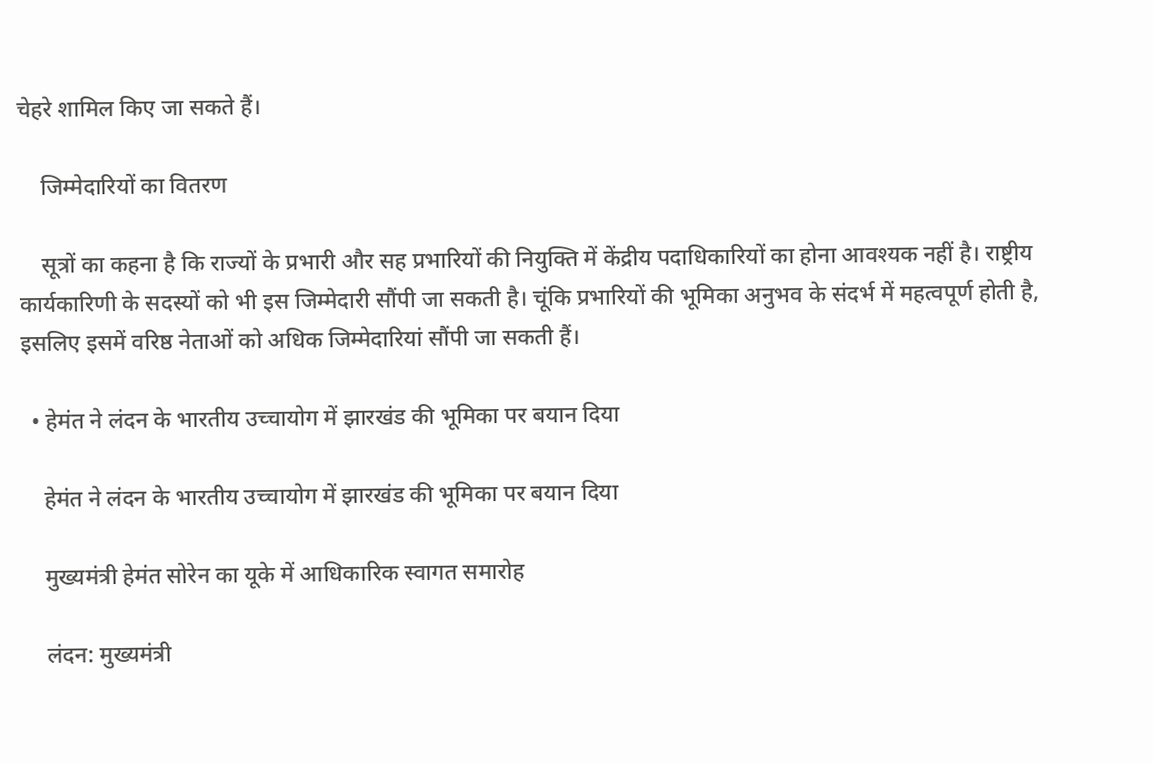चेहरे शामिल किए जा सकते हैं।

    जिम्मेदारियों का वितरण

    सूत्रों का कहना है कि राज्यों के प्रभारी और सह प्रभारियों की नियुक्ति में केंद्रीय पदाधिकारियों का होना आवश्यक नहीं है। राष्ट्रीय कार्यकारिणी के सदस्यों को भी इस जिम्मेदारी सौंपी जा सकती है। चूंकि प्रभारियों की भूमिका अनुभव के संदर्भ में महत्वपूर्ण होती है, इसलिए इसमें वरिष्ठ नेताओं को अधिक जिम्मेदारियां सौंपी जा सकती हैं।

  • हेमंत ने लंदन के भारतीय उच्चायोग में झारखंड की भूमिका पर बयान दिया

    हेमंत ने लंदन के भारतीय उच्चायोग में झारखंड की भूमिका पर बयान दिया

    मुख्यमंत्री हेमंत सोरेन का यूके में आधिकारिक स्वागत समारोह

    लंदन: मुख्यमंत्री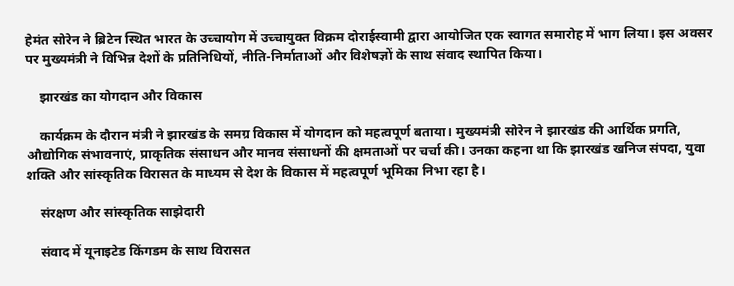हेमंत सोरेन ने ब्रिटेन स्थित भारत के उच्चायोग में उच्चायुक्त विक्रम दोराईस्वामी द्वारा आयोजित एक स्वागत समारोह में भाग लिया। इस अवसर पर मुख्यमंत्री ने विभिन्न देशों के प्रतिनिधियों, नीति-निर्माताओं और विशेषज्ञों के साथ संवाद स्थापित किया।

    झारखंड का योगदान और विकास

    कार्यक्रम के दौरान मंत्री ने झारखंड के समग्र विकास में योगदान को महत्वपूर्ण बताया। मुख्यमंत्री सोरेन ने झारखंड की आर्थिक प्रगति, औद्योगिक संभावनाएं, प्राकृतिक संसाधन और मानव संसाधनों की क्षमताओं पर चर्चा की। उनका कहना था कि झारखंड खनिज संपदा, युवा शक्ति और सांस्कृतिक विरासत के माध्यम से देश के विकास में महत्वपूर्ण भूमिका निभा रहा है।

    संरक्षण और सांस्कृतिक साझेदारी

    संवाद में यूनाइटेड किंगडम के साथ विरासत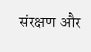संरक्षण और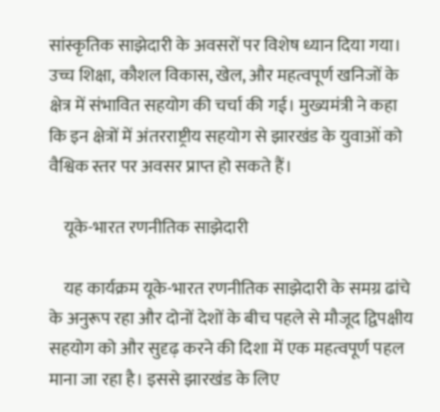सांस्कृतिक साझेदारी के अवसरों पर विशेष ध्यान दिया गया। उच्च शिक्षा, कौशल विकास, खेल, और महत्वपूर्ण खनिजों के क्षेत्र में संभावित सहयोग की चर्चा की गई। मुख्यमंत्री ने कहा कि इन क्षेत्रों में अंतरराष्ट्रीय सहयोग से झारखंड के युवाओं को वैश्विक स्तर पर अवसर प्राप्त हो सकते हैं।

    यूके-भारत रणनीतिक साझेदारी

    यह कार्यक्रम यूके-भारत रणनीतिक साझेदारी के समग्र ढांचे के अनुरूप रहा और दोनों देशों के बीच पहले से मौजूद द्विपक्षीय सहयोग को और सुदृढ़ करने की दिशा में एक महत्वपूर्ण पहल माना जा रहा है। इससे झारखंड के लिए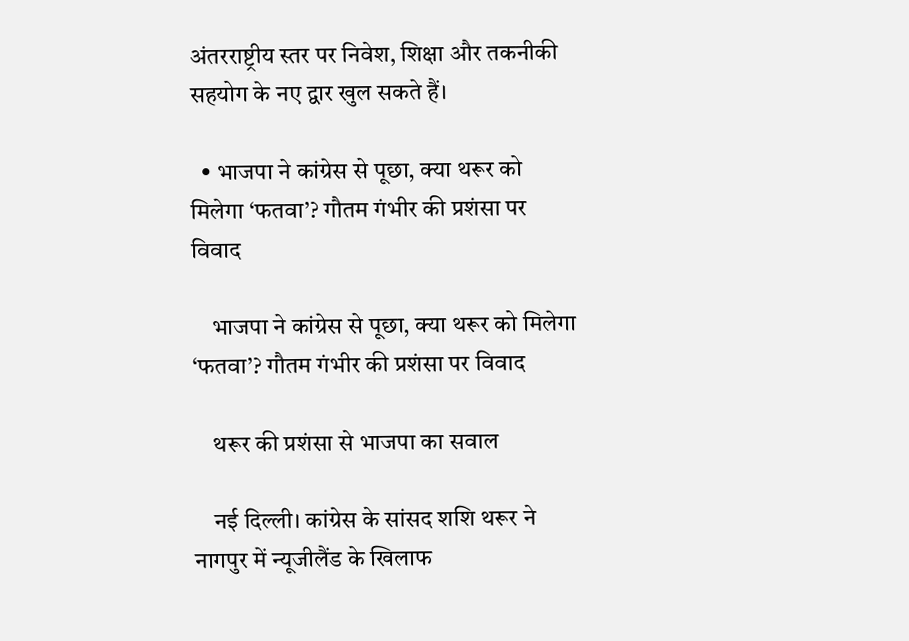अंतरराष्ट्रीय स्तर पर निवेश, शिक्षा और तकनीकी सहयोग के नए द्वार खुल सकते हैं।

  • भाजपा ने कांग्रेस से पूछा, क्या थरूर को मिलेगा ‘फतवा’? गौतम गंभीर की प्रशंसा पर विवाद

    भाजपा ने कांग्रेस से पूछा, क्या थरूर को मिलेगा ‘फतवा’? गौतम गंभीर की प्रशंसा पर विवाद

    थरूर की प्रशंसा से भाजपा का सवाल

    नई दिल्ली। कांग्रेस के सांसद शशि थरूर ने नागपुर में न्यूजीलैंड के खिलाफ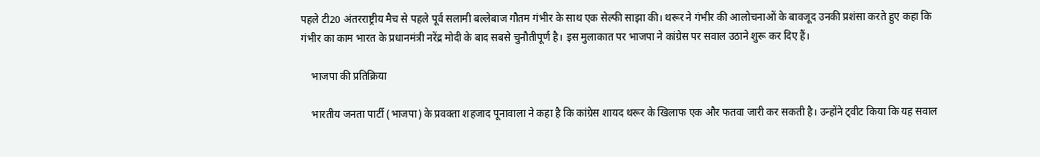पहले टी20 अंतरराष्ट्रीय मैच से पहले पूर्व सलामी बल्लेबाज गौतम गंभीर के साथ एक सेल्फी साझा की। थरूर ने गंभीर की आलोचनाओं के बावजूद उनकी प्रशंसा करते हुए कहा कि गंभीर का काम भारत के प्रधानमंत्री नरेंद्र मोदी के बाद सबसे चुनौतीपूर्ण है। इस मुलाकात पर भाजपा ने कांग्रेस पर सवाल उठाने शुरू कर दिए हैं।

    भाजपा की प्रतिक्रिया

    भारतीय जनता पार्टी (भाजपा) के प्रवक्ता शहजाद पूनावाला ने कहा है कि कांग्रेस शायद थरूर के खिलाफ एक और फतवा जारी कर सकती है। उन्होंने ट्वीट किया कि यह सवाल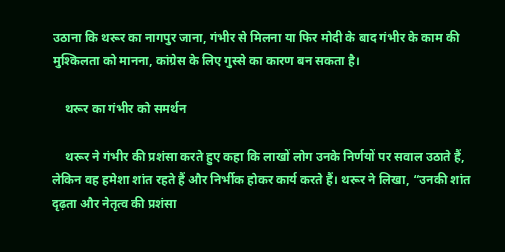उठाना कि थरूर का नागपुर जाना, गंभीर से मिलना या फिर मोदी के बाद गंभीर के काम की मुश्किलता को मानना, कांग्रेस के लिए गुस्से का कारण बन सकता है।

    थरूर का गंभीर को समर्थन

    थरूर ने गंभीर की प्रशंसा करते हुए कहा कि लाखों लोग उनके निर्णयों पर सवाल उठाते हैं, लेकिन वह हमेशा शांत रहते हैं और निर्भीक होकर कार्य करते हैं। थरूर ने लिखा, “उनकी शांत दृढ़ता और नेतृत्व की प्रशंसा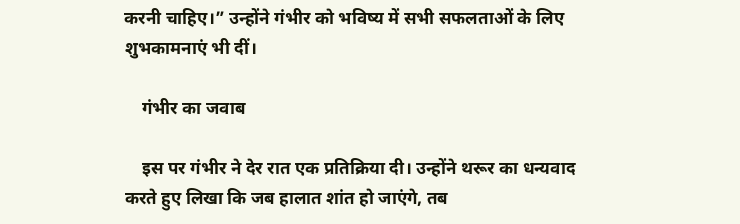करनी चाहिए।” उन्होंने गंभीर को भविष्य में सभी सफलताओं के लिए शुभकामनाएं भी दीं।

    गंभीर का जवाब

    इस पर गंभीर ने देर रात एक प्रतिक्रिया दी। उन्होंने थरूर का धन्यवाद करते हुए लिखा कि जब हालात शांत हो जाएंगे, तब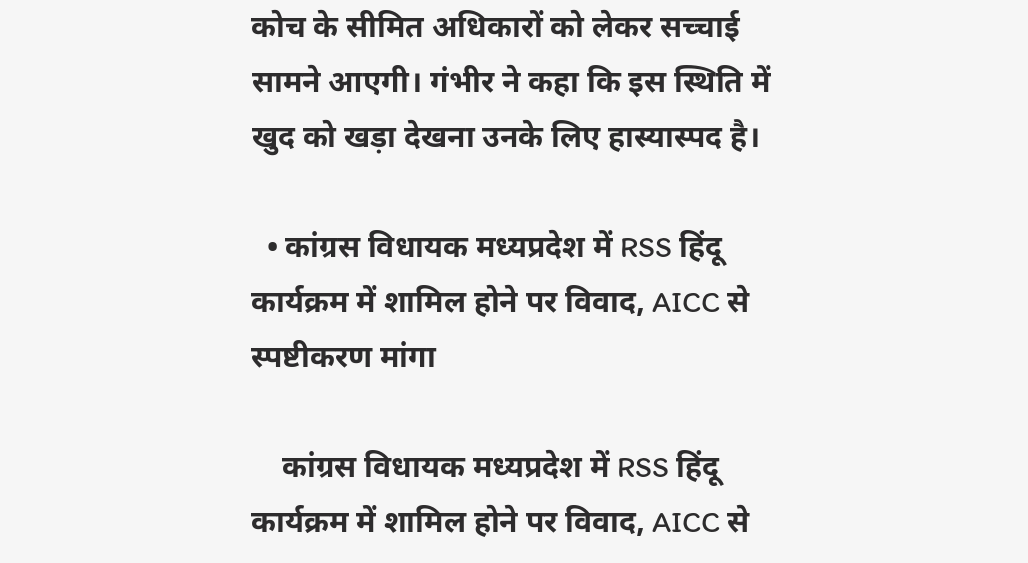कोच के सीमित अधिकारों को लेकर सच्चाई सामने आएगी। गंभीर ने कहा कि इस स्थिति में खुद को खड़ा देखना उनके लिए हास्यास्पद है।

  • कांग्रस विधायक मध्यप्रदेश में RSS हिंदू कार्यक्रम में शामिल होने पर विवाद, AICC से स्पष्टीकरण मांगा

    कांग्रस विधायक मध्यप्रदेश में RSS हिंदू कार्यक्रम में शामिल होने पर विवाद, AICC से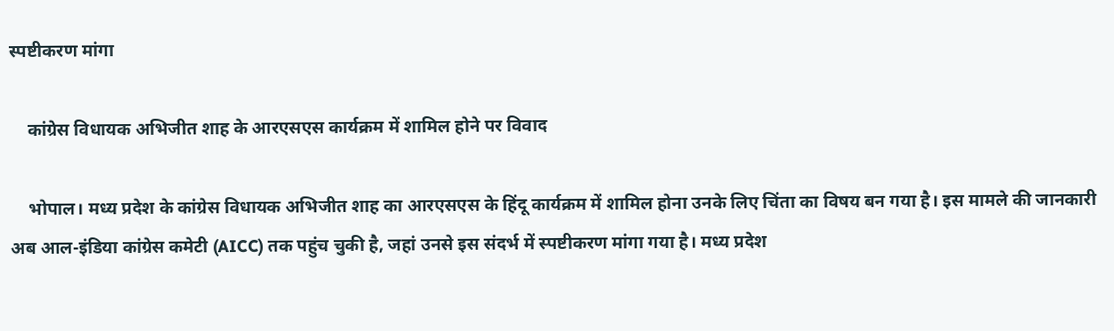स्पष्टीकरण मांगा

    कांग्रेस विधायक अभिजीत शाह के आरएसएस कार्यक्रम में शामिल होने पर विवाद

    भोपाल। मध्य प्रदेश के कांग्रेस विधायक अभिजीत शाह का आरएसएस के हिंदू कार्यक्रम में शामिल होना उनके लिए चिंता का विषय बन गया है। इस मामले की जानकारी अब आल-इंडिया कांग्रेस कमेटी (AICC) तक पहुंच चुकी है, जहां उनसे इस संदर्भ में स्पष्टीकरण मांगा गया है। मध्य प्रदेश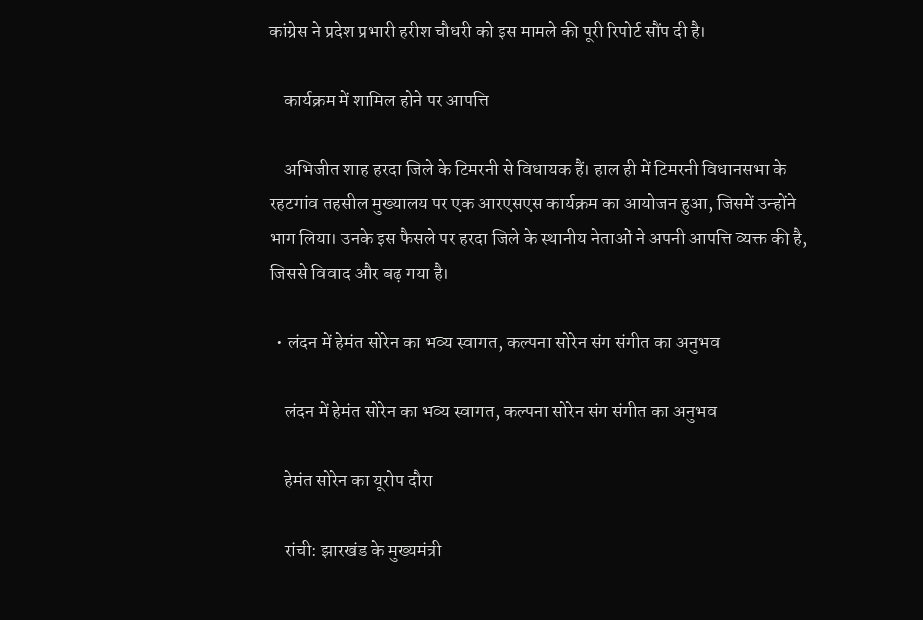कांग्रेस ने प्रदेश प्रभारी हरीश चौधरी को इस मामले की पूरी रिपोर्ट सौंप दी है।

    कार्यक्रम में शामिल होने पर आपत्ति

    अभिजीत शाह हरदा जिले के टिमरनी से विधायक हैं। हाल ही में टिमरनी विधानसभा के रहटगांव तहसील मुख्यालय पर एक आरएसएस कार्यक्रम का आयोजन हुआ, जिसमें उन्होंने भाग लिया। उनके इस फैसले पर हरदा जिले के स्थानीय नेताओं ने अपनी आपत्ति व्यक्त की है, जिससे विवाद और बढ़ गया है।

  • लंदन में हेमंत सोरेन का भव्य स्वागत, कल्पना सोरेन संग संगीत का अनुभव

    लंदन में हेमंत सोरेन का भव्य स्वागत, कल्पना सोरेन संग संगीत का अनुभव

    हेमंत सोरेन का यूरोप दौरा

    रांची: झारखंड के मुख्यमंत्री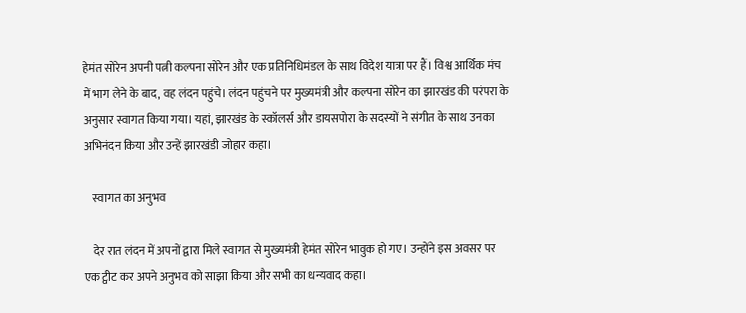हेमंत सोरेन अपनी पत्नी कल्पना सोरेन और एक प्रतिनिधिमंडल के साथ विदेश यात्रा पर हैं। विश्व आर्थिक मंच में भाग लेने के बाद, वह लंदन पहुंचे। लंदन पहुंचने पर मुख्यमंत्री और कल्पना सोरेन का झारखंड की परंपरा के अनुसार स्वागत किया गया। यहां, झारखंड के स्कॉलर्स और डायसपोरा के सदस्यों ने संगीत के साथ उनका अभिनंदन किया और उन्हें झारखंडी जोहार कहा।

    स्वागत का अनुभव

    देर रात लंदन में अपनों द्वारा मिले स्वागत से मुख्यमंत्री हेमंत सोरेन भावुक हो गए। उन्होंने इस अवसर पर एक ट्वीट कर अपने अनुभव को साझा किया और सभी का धन्यवाद कहा।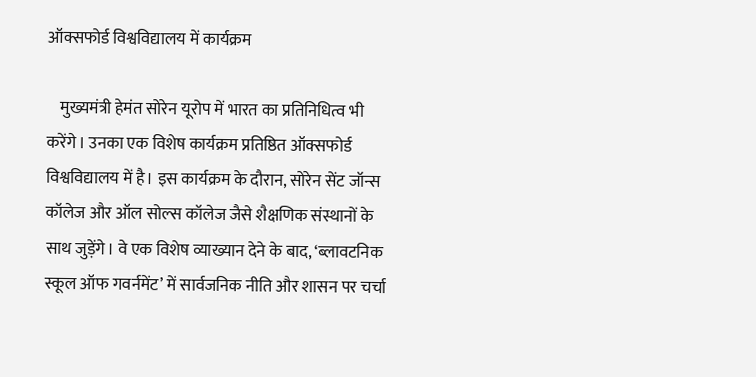ऑक्सफोर्ड विश्वविद्यालय में कार्यक्रम

    मुख्यमंत्री हेमंत सोरेन यूरोप में भारत का प्रतिनिधित्व भी करेंगे। उनका एक विशेष कार्यक्रम प्रतिष्ठित ऑक्सफोर्ड विश्वविद्यालय में है। इस कार्यक्रम के दौरान, सोरेन सेंट जॉन्स कॉलेज और ऑल सोल्स कॉलेज जैसे शैक्षणिक संस्थानों के साथ जुड़ेंगे। वे एक विशेष व्याख्यान देने के बाद, ‘ब्लावटनिक स्कूल ऑफ गवर्नमेंट’ में सार्वजनिक नीति और शासन पर चर्चा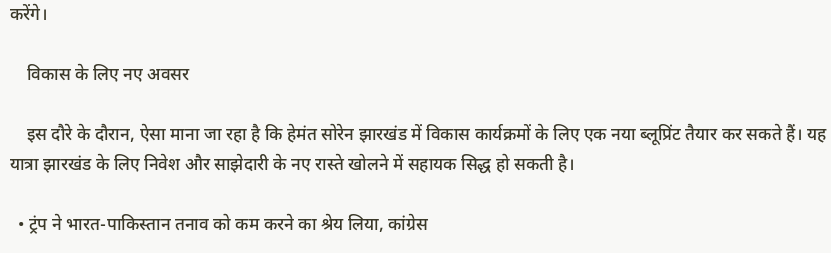करेंगे।

    विकास के लिए नए अवसर

    इस दौरे के दौरान, ऐसा माना जा रहा है कि हेमंत सोरेन झारखंड में विकास कार्यक्रमों के लिए एक नया ब्लूप्रिंट तैयार कर सकते हैं। यह यात्रा झारखंड के लिए निवेश और साझेदारी के नए रास्ते खोलने में सहायक सिद्ध हो सकती है।

  • ट्रंप ने भारत-पाकिस्तान तनाव को कम करने का श्रेय लिया, कांग्रेस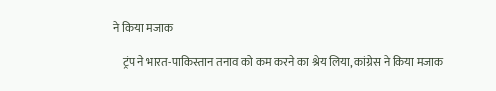ने किया मजाक

    ट्रंप ने भारत-पाकिस्तान तनाव को कम करने का श्रेय लिया, कांग्रेस ने किया मजाक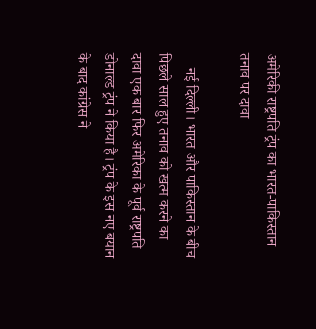अमेरिकी राष्ट्रपति ट्रंप का भारत-पाकिस्तान तनाव पर दावा

    नई दिल्ली। भारत और पाकिस्तान के बीच पिछले साल हुए तनाव को खत्म करने का दावा एक बार फिर अमेरिका के पूर्व राष्ट्रपति डोनाल्ड ट्रंप ने किया है। ट्रंप के इस नए बयान के बाद कांग्रेस ने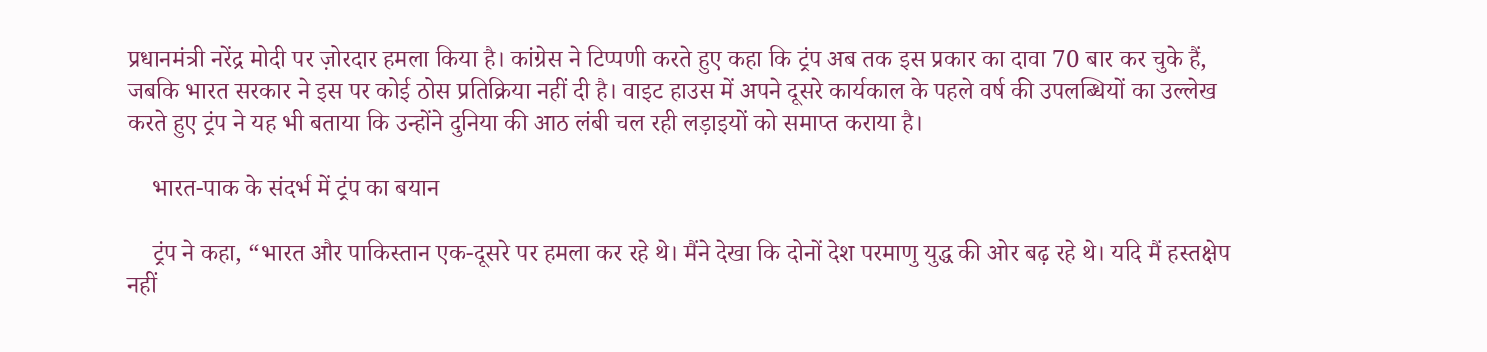प्रधानमंत्री नरेंद्र मोदी पर ज़ोरदार हमला किया है। कांग्रेस ने टिप्पणी करते हुए कहा कि ट्रंप अब तक इस प्रकार का दावा 70 बार कर चुके हैं, जबकि भारत सरकार ने इस पर कोई ठोस प्रतिक्रिया नहीं दी है। वाइट हाउस में अपने दूसरे कार्यकाल के पहले वर्ष की उपलब्धियों का उल्लेख करते हुए ट्रंप ने यह भी बताया कि उन्होंने दुनिया की आठ लंबी चल रही लड़ाइयों को समाप्त कराया है।

    भारत-पाक के संदर्भ में ट्रंप का बयान

    ट्रंप ने कहा, “भारत और पाकिस्तान एक-दूसरे पर हमला कर रहे थे। मैंने देखा कि दोनों देश परमाणु युद्ध की ओर बढ़ रहे थे। यदि मैं हस्तक्षेप नहीं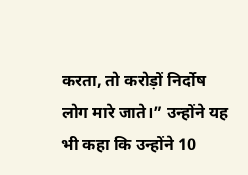करता, तो करोड़ों निर्दोष लोग मारे जाते।” उन्होंने यह भी कहा कि उन्होंने 10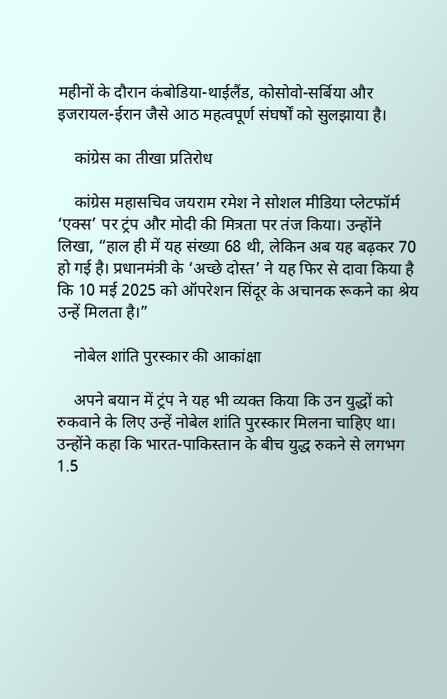महीनों के दौरान कंबोडिया-थाईलैंड, कोसोवो-सर्बिया और इजरायल-ईरान जैसे आठ महत्वपूर्ण संघर्षों को सुलझाया है।

    कांग्रेस का तीखा प्रतिरोध

    कांग्रेस महासचिव जयराम रमेश ने सोशल मीडिया प्लेटफॉर्म ‘एक्स’ पर ट्रंप और मोदी की मित्रता पर तंज किया। उन्होंने लिखा, “हाल ही में यह संख्या 68 थी, लेकिन अब यह बढ़कर 70 हो गई है। प्रधानमंत्री के ‘अच्छे दोस्त’ ने यह फिर से दावा किया है कि 10 मई 2025 को ऑपरेशन सिंदूर के अचानक रूकने का श्रेय उन्हें मिलता है।”

    नोबेल शांति पुरस्कार की आकांक्षा

    अपने बयान में ट्रंप ने यह भी व्यक्त किया कि उन युद्धों को रुकवाने के लिए उन्हें नोबेल शांति पुरस्कार मिलना चाहिए था। उन्होंने कहा कि भारत-पाकिस्तान के बीच युद्ध रुकने से लगभग 1.5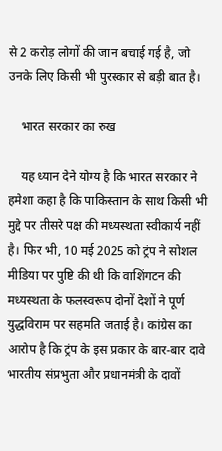से 2 करोड़ लोगों की जान बचाई गई है, जो उनके लिए किसी भी पुरस्कार से बड़ी बात है।

    भारत सरकार का रुख

    यह ध्यान देने योग्य है कि भारत सरकार ने हमेशा कहा है कि पाकिस्तान के साथ किसी भी मुद्दे पर तीसरे पक्ष की मध्यस्थता स्वीकार्य नहीं है। फिर भी, 10 मई 2025 को ट्रंप ने सोशल मीडिया पर पुष्टि की थी कि वाशिंगटन की मध्यस्थता के फलस्वरूप दोनों देशों ने पूर्ण युद्धविराम पर सहमति जताई है। कांग्रेस का आरोप है कि ट्रंप के इस प्रकार के बार-बार दावे भारतीय संप्रभुता और प्रधानमंत्री के दावों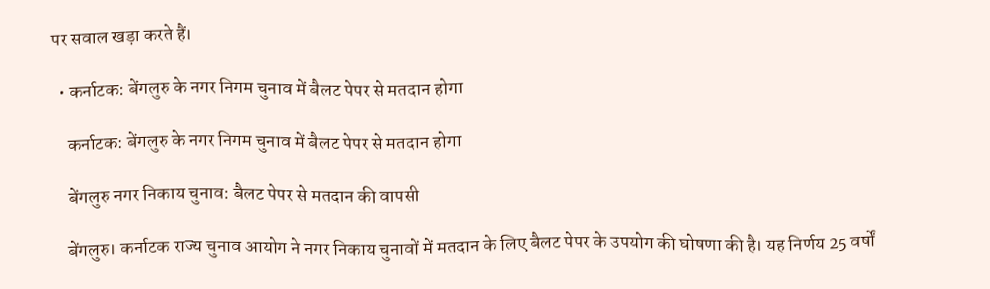पर सवाल खड़ा करते हैं।

  • कर्नाटक: बेंगलुरु के नगर निगम चुनाव में बैलट पेपर से मतदान होगा

    कर्नाटक: बेंगलुरु के नगर निगम चुनाव में बैलट पेपर से मतदान होगा

    बेंगलुरु नगर निकाय चुनाव: बैलट पेपर से मतदान की वापसी

    बेंगलुरु। कर्नाटक राज्य चुनाव आयोग ने नगर निकाय चुनावों में मतदान के लिए बैलट पेपर के उपयोग की घोषणा की है। यह निर्णय 25 वर्षों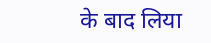के बाद लिया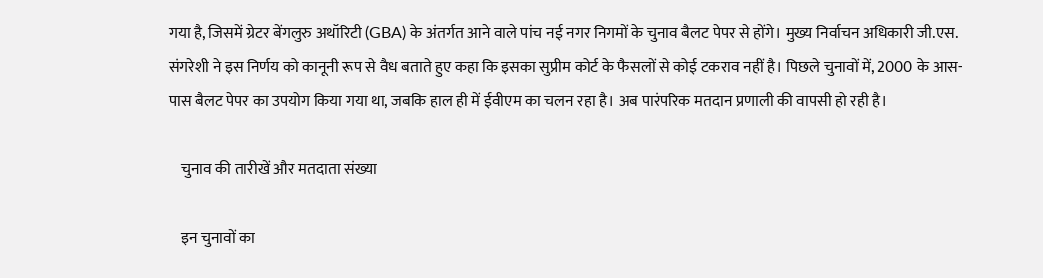गया है, जिसमें ग्रेटर बेंगलुरु अथॉरिटी (GBA) के अंतर्गत आने वाले पांच नई नगर निगमों के चुनाव बैलट पेपर से होंगे। मुख्य निर्वाचन अधिकारी जी.एस. संगरेशी ने इस निर्णय को कानूनी रूप से वैध बताते हुए कहा कि इसका सुप्रीम कोर्ट के फैसलों से कोई टकराव नहीं है। पिछले चुनावों में, 2000 के आस-पास बैलट पेपर का उपयोग किया गया था, जबकि हाल ही में ईवीएम का चलन रहा है। अब पारंपरिक मतदान प्रणाली की वापसी हो रही है।

    चुनाव की तारीखें और मतदाता संख्या

    इन चुनावों का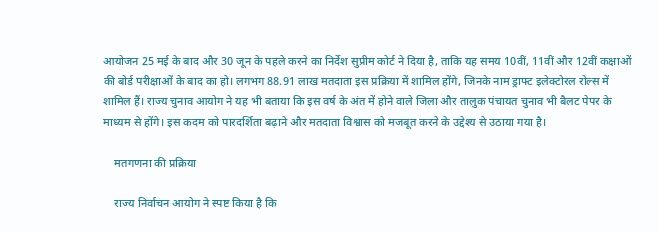आयोजन 25 मई के बाद और 30 जून के पहले करने का निर्देश सुप्रीम कोर्ट ने दिया है, ताकि यह समय 10वीं, 11वीं और 12वीं कक्षाओं की बोर्ड परीक्षाओं के बाद का हो। लगभग 88.91 लाख मतदाता इस प्रक्रिया में शामिल होंगे, जिनके नाम ड्राफ्ट इलेक्टोरल रोल्स में शामिल हैं। राज्य चुनाव आयोग ने यह भी बताया कि इस वर्ष के अंत में होने वाले जिला और तालुक पंचायत चुनाव भी बैलट पेपर के माध्यम से होंगे। इस कदम को पारदर्शिता बढ़ाने और मतदाता विश्वास को मजबूत करने के उद्देश्य से उठाया गया है।

    मतगणना की प्रक्रिया

    राज्य निर्वाचन आयोग ने स्पष्ट किया है कि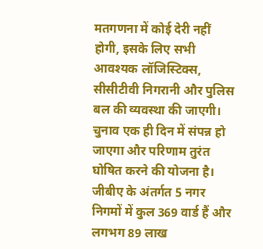मतगणना में कोई देरी नहीं होगी, इसके लिए सभी आवश्यक लॉजिस्टिक्स, सीसीटीवी निगरानी और पुलिस बल की व्यवस्था की जाएगी। चुनाव एक ही दिन में संपन्न हो जाएगा और परिणाम तुरंत घोषित करने की योजना है। जीबीए के अंतर्गत 5 नगर निगमों में कुल 369 वार्ड हैं और लगभग 89 लाख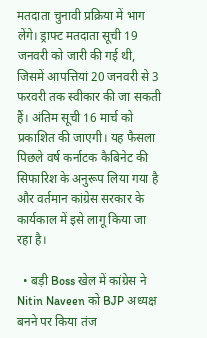मतदाता चुनावी प्रक्रिया में भाग लेंगे। ड्राफ्ट मतदाता सूची 19 जनवरी को जारी की गई थी, जिसमें आपत्तियां 20 जनवरी से 3 फरवरी तक स्वीकार की जा सकती हैं। अंतिम सूची 16 मार्च को प्रकाशित की जाएगी। यह फैसला पिछले वर्ष कर्नाटक कैबिनेट की सिफारिश के अनुरूप लिया गया है और वर्तमान कांग्रेस सरकार के कार्यकाल में इसे लागू किया जा रहा है।

  • बड़ी Boss खेल में कांग्रेस ने Nitin Naveen को BJP अध्यक्ष बनने पर किया तंज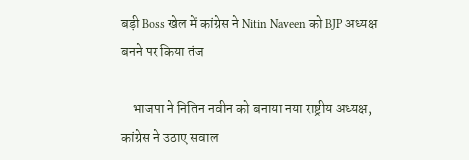बड़ी Boss खेल में कांग्रेस ने Nitin Naveen को BJP अध्यक्ष बनने पर किया तंज

    भाजपा ने नितिन नवीन को बनाया नया राष्ट्रीय अध्यक्ष, कांग्रेस ने उठाए सवाल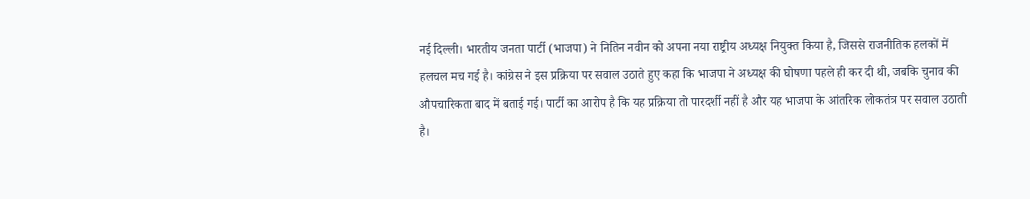नई दिल्ली। भारतीय जनता पार्टी (भाजपा) ने नितिन नवीन को अपना नया राष्ट्रीय अध्यक्ष नियुक्त किया है, जिससे राजनीतिक हलकों में हलचल मच गई है। कांग्रेस ने इस प्रक्रिया पर सवाल उठाते हुए कहा कि भाजपा ने अध्यक्ष की घोषणा पहले ही कर दी थी, जबकि चुनाव की औपचारिकता बाद में बताई गई। पार्टी का आरोप है कि यह प्रक्रिया तो पारदर्शी नहीं है और यह भाजपा के आंतरिक लोकतंत्र पर सवाल उठाती है।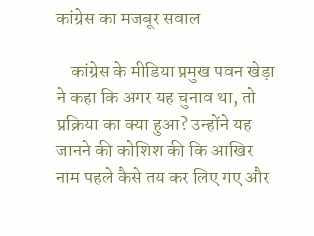कांग्रेस का मजबूर सवाल

    कांग्रेस के मीडिया प्रमुख पवन खेड़ा ने कहा कि अगर यह चुनाव था, तो प्रक्रिया का क्या हुआ? उन्होंने यह जानने की कोशिश की कि आखिर नाम पहले कैसे तय कर लिए गए और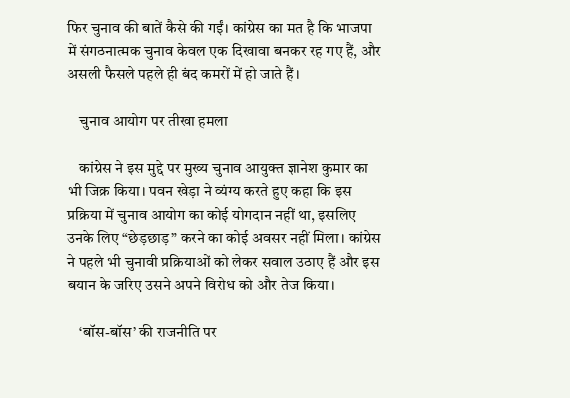फिर चुनाव की बातें कैसे की गईं। कांग्रेस का मत है कि भाजपा में संगठनात्मक चुनाव केवल एक दिखावा बनकर रह गए हैं, और असली फैसले पहले ही बंद कमरों में हो जाते हैं।

    चुनाव आयोग पर तीखा हमला

    कांग्रेस ने इस मुद्दे पर मुख्य चुनाव आयुक्त ज्ञानेश कुमार का भी जिक्र किया। पवन खेड़ा ने व्यंग्य करते हुए कहा कि इस प्रक्रिया में चुनाव आयोग का कोई योगदान नहीं था, इसलिए उनके लिए “छेड़छाड़” करने का कोई अवसर नहीं मिला। कांग्रेस ने पहले भी चुनावी प्रक्रियाओं को लेकर सवाल उठाए हैं और इस बयान के जरिए उसने अपने विरोध को और तेज किया।

    ‘बॉस-बॉस’ की राजनीति पर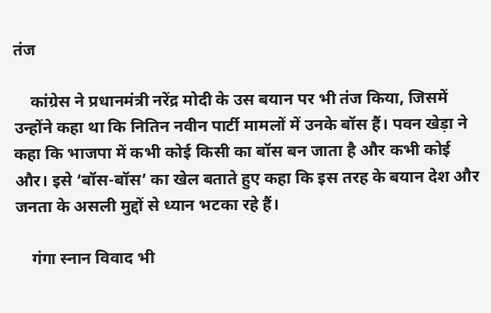तंज

    कांग्रेस ने प्रधानमंत्री नरेंद्र मोदी के उस बयान पर भी तंज किया, जिसमें उन्होंने कहा था कि नितिन नवीन पार्टी मामलों में उनके बॉस हैं। पवन खेड़ा ने कहा कि भाजपा में कभी कोई किसी का बॉस बन जाता है और कभी कोई और। इसे ‘बॉस-बॉस’ का खेल बताते हुए कहा कि इस तरह के बयान देश और जनता के असली मुद्दों से ध्यान भटका रहे हैं।

    गंगा स्नान विवाद भी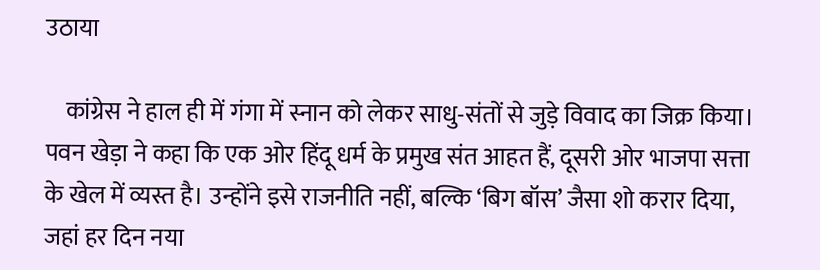उठाया

    कांग्रेस ने हाल ही में गंगा में स्नान को लेकर साधु-संतों से जुड़े विवाद का जिक्र किया। पवन खेड़ा ने कहा कि एक ओर हिंदू धर्म के प्रमुख संत आहत हैं, दूसरी ओर भाजपा सत्ता के खेल में व्यस्त है। उन्होंने इसे राजनीति नहीं, बल्कि ‘बिग बॉस’ जैसा शो करार दिया, जहां हर दिन नया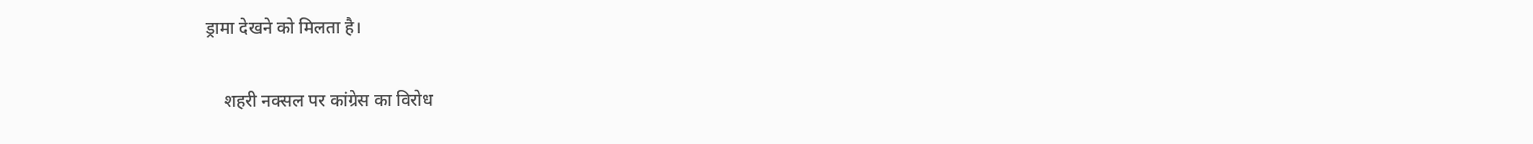ड्रामा देखने को मिलता है।

    शहरी नक्सल पर कांग्रेस का विरोध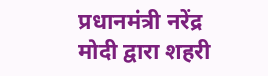प्रधानमंत्री नरेंद्र मोदी द्वारा शहरी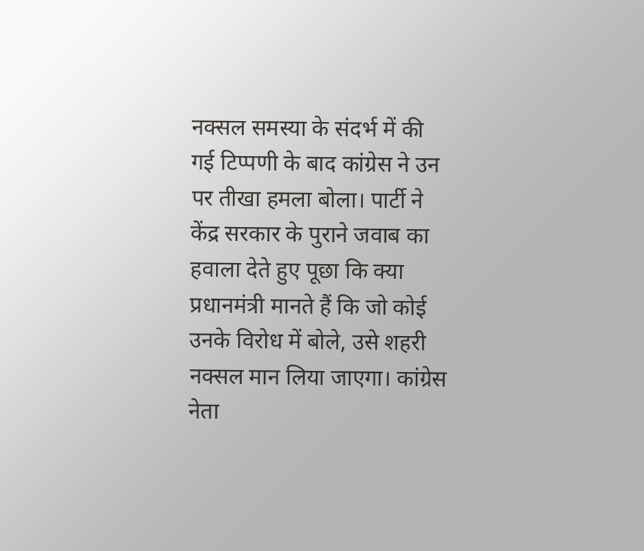नक्सल समस्या के संदर्भ में की गई टिप्पणी के बाद कांग्रेस ने उन पर तीखा हमला बोला। पार्टी ने केंद्र सरकार के पुराने जवाब का हवाला देते हुए पूछा कि क्या प्रधानमंत्री मानते हैं कि जो कोई उनके विरोध में बोले, उसे शहरी नक्सल मान लिया जाएगा। कांग्रेस नेता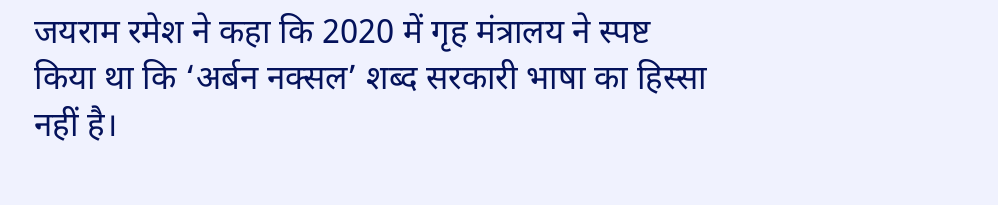जयराम रमेश ने कहा कि 2020 में गृह मंत्रालय ने स्पष्ट किया था कि ‘अर्बन नक्सल’ शब्द सरकारी भाषा का हिस्सा नहीं है।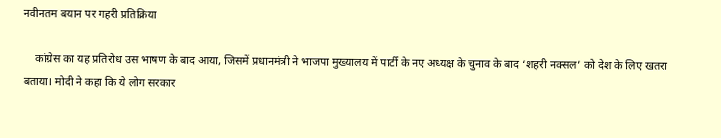नवीनतम बयान पर गहरी प्रतिक्रिया

    कांग्रेस का यह प्रतिरोध उस भाषण के बाद आया, जिसमें प्रधानमंत्री ने भाजपा मुख्यालय में पार्टी के नए अध्यक्ष के चुनाव के बाद ‘शहरी नक्सल’ को देश के लिए खतरा बताया। मोदी ने कहा कि ये लोग सरकार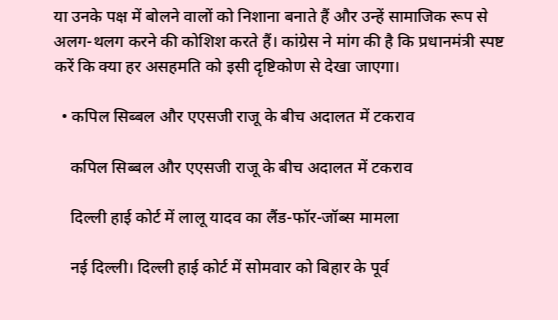या उनके पक्ष में बोलने वालों को निशाना बनाते हैं और उन्हें सामाजिक रूप से अलग-थलग करने की कोशिश करते हैं। कांग्रेस ने मांग की है कि प्रधानमंत्री स्पष्ट करें कि क्या हर असहमति को इसी दृष्टिकोण से देखा जाएगा।

  • कपिल सिब्बल और एएसजी राजू के बीच अदालत में टकराव

    कपिल सिब्बल और एएसजी राजू के बीच अदालत में टकराव

    दिल्ली हाई कोर्ट में लालू यादव का लैंड-फॉर-जॉब्स मामला

    नई दिल्ली। दिल्ली हाई कोर्ट में सोमवार को बिहार के पूर्व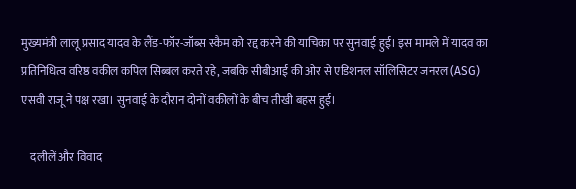मुख्यमंत्री लालू प्रसाद यादव के लैंड-फॉर-जॉब्स स्कैम को रद्द करने की याचिका पर सुनवाई हुई। इस मामले में यादव का प्रतिनिधित्व वरिष्ठ वकील कपिल सिब्बल करते रहे, जबकि सीबीआई की ओर से एडिशनल सॉलिसिटर जनरल (ASG) एसवी राजू ने पक्ष रखा। सुनवाई के दौरान दोनों वकीलों के बीच तीखी बहस हुई।

    दलीलें और विवाद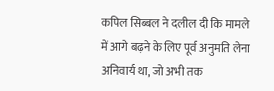कपिल सिब्बल ने दलील दी कि मामले में आगे बढ़ने के लिए पूर्व अनुमति लेना अनिवार्य था, जो अभी तक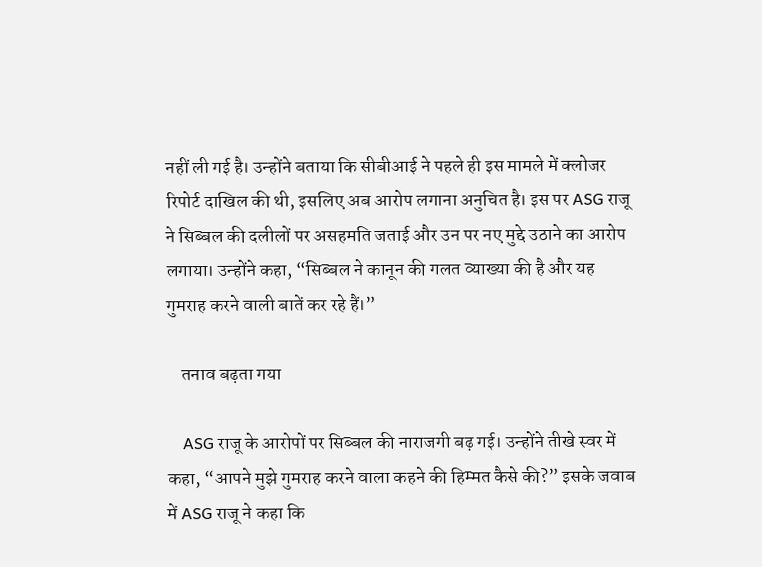नहीं ली गई है। उन्होंने बताया कि सीबीआई ने पहले ही इस मामले में क्लोजर रिपोर्ट दाखिल की थी, इसलिए अब आरोप लगाना अनुचित है। इस पर ASG राजू ने सिब्बल की दलीलों पर असहमति जताई और उन पर नए मुद्दे उठाने का आरोप लगाया। उन्होंने कहा, “सिब्बल ने कानून की गलत व्याख्या की है और यह गुमराह करने वाली बातें कर रहे हैं।”

    तनाव बढ़ता गया

    ASG राजू के आरोपों पर सिब्बल की नाराजगी बढ़ गई। उन्होंने तीखे स्वर में कहा, “आपने मुझे गुमराह करने वाला कहने की हिम्मत कैसे की?” इसके जवाब में ASG राजू ने कहा कि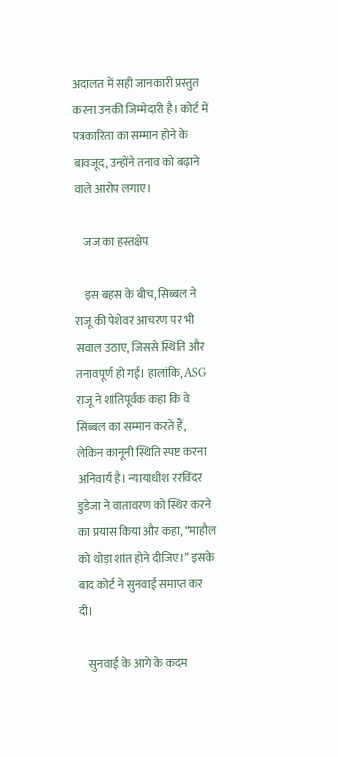अदालत में सही जानकारी प्रस्तुत करना उनकी जिम्मेदारी है। कोर्ट में पत्रकारिता का सम्मान होने के बावजूद, उन्होंने तनाव को बढ़ाने वाले आरोप लगाए।

    जज का हस्तक्षेप

    इस बहस के बीच, सिब्बल ने राजू की पेशेवर आचरण पर भी सवाल उठाए, जिससे स्थिति और तनावपूर्ण हो गई। हालांकि, ASG राजू ने शांतिपूर्वक कहा कि वे सिब्बल का सम्मान करते हैं, लेकिन कानूनी स्थिति स्पष्ट करना अनिवार्य है। न्यायाधीश ररविंदर डुडेजा ने वातावरण को स्थिर करने का प्रयास किया और कहा, “माहौल को थोड़ा शांत होने दीजिए।” इसके बाद कोर्ट ने सुनवाई समाप्त कर दी।

    सुनवाई के आगे के कदम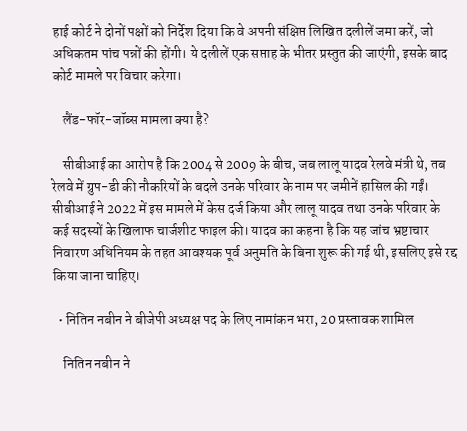हाई कोर्ट ने दोनों पक्षों को निर्देश दिया कि वे अपनी संक्षिप्त लिखित दलीलें जमा करें, जो अधिकतम पांच पन्नों की होंगी। ये दलीलें एक सप्ताह के भीतर प्रस्तुत की जाएंगी, इसके बाद कोर्ट मामले पर विचार करेगा।

    लैंड-फॉर-जॉब्स मामला क्या है?

    सीबीआई का आरोप है कि 2004 से 2009 के बीच, जब लालू यादव रेलवे मंत्री थे, तब रेलवे में ग्रुप-डी की नौकरियों के बदले उनके परिवार के नाम पर जमीनें हासिल की गईं। सीबीआई ने 2022 में इस मामले में केस दर्ज किया और लालू यादव तथा उनके परिवार के कई सदस्यों के खिलाफ चार्जशीट फाइल की। यादव का कहना है कि यह जांच भ्रष्टाचार निवारण अधिनियम के तहत आवश्यक पूर्व अनुमति के बिना शुरू की गई थी, इसलिए इसे रद्द किया जाना चाहिए।

  • नितिन नबीन ने बीजेपी अध्यक्ष पद के लिए नामांकन भरा, 20 प्रस्तावक शामिल

    नितिन नबीन ने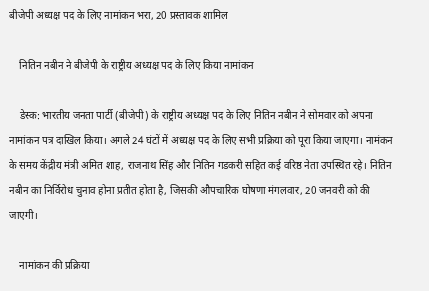बीजेपी अध्यक्ष पद के लिए नामांकन भरा, 20 प्रस्तावक शामिल

    नितिन नबीन ने बीजेपी के राष्ट्रीय अध्यक्ष पद के लिए किया नामांकन

    डेस्क: भारतीय जनता पार्टी (बीजेपी) के राष्ट्रीय अध्यक्ष पद के लिए नितिन नबीन ने सोमवार को अपना नामांकन पत्र दाखिल किया। अगले 24 घंटों में अध्यक्ष पद के लिए सभी प्रक्रिया को पूरा किया जाएगा। नामंकन के समय केंद्रीय मंत्री अमित शाह, राजनाथ सिंह और नितिन गडकरी सहित कई वरिष्ठ नेता उपस्थित रहे। नितिन नबीन का निर्विरोध चुनाव होना प्रतीत होता है, जिसकी औपचारिक घोषणा मंगलवार, 20 जनवरी को की जाएगी।

    नामांकन की प्रक्रिया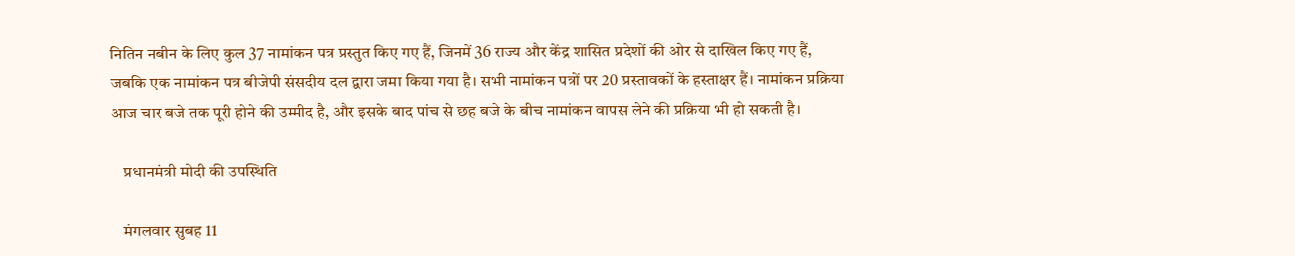नितिन नबीन के लिए कुल 37 नामांकन पत्र प्रस्तुत किए गए हैं, जिनमें 36 राज्य और केंद्र शासित प्रदेशों की ओर से दाखिल किए गए हैं, जबकि एक नामांकन पत्र बीजेपी संसदीय दल द्वारा जमा किया गया है। सभी नामांकन पत्रों पर 20 प्रस्तावकों के हस्ताक्षर हैं। नामांकन प्रक्रिया आज चार बजे तक पूरी होने की उम्मीद है, और इसके बाद पांच से छह बजे के बीच नामांकन वापस लेने की प्रक्रिया भी हो सकती है।

    प्रधानमंत्री मोदी की उपस्थिति

    मंगलवार सुबह 11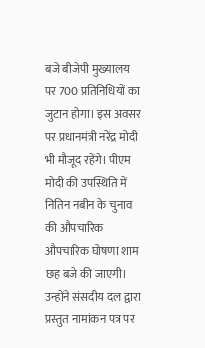बजे बीजेपी मुख्यालय पर 700 प्रतिनिधियों का जुटान होगा। इस अवसर पर प्रधानमंत्री नरेंद्र मोदी भी मौजूद रहेंगे। पीएम मोदी की उपस्थिति में नितिन नबीन के चुनाव की औपचारिक औपचारिक घोषणा शाम छह बजे की जाएगी। उन्होंने संसदीय दल द्वारा प्रस्तुत नामांकन पत्र पर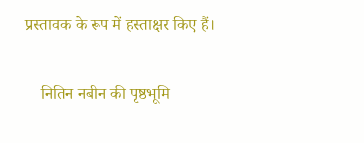प्रस्तावक के रूप में हस्ताक्षर किए हैं।

    नितिन नबीन की पृष्ठभूमि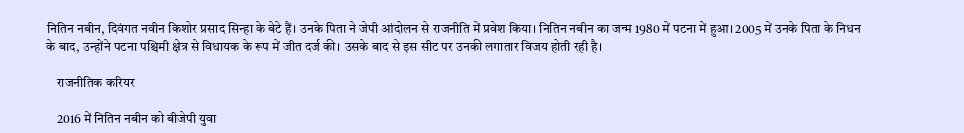नितिन नबीन, दिवंगत नवीन किशोर प्रसाद सिन्हा के बेटे हैं। उनके पिता ने जेपी आंदोलन से राजनीति में प्रवेश किया। नितिन नबीन का जन्म 1980 में पटना में हुआ। 2005 में उनके पिता के निधन के बाद, उन्होंने पटना पश्चिमी क्षेत्र से विधायक के रूप में जीत दर्ज की। उसके बाद से इस सीट पर उनकी लगातार विजय होती रही है।

    राजनीतिक करियर

    2016 में नितिन नबीन को बीजेपी युवा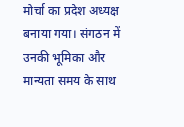मोर्चा का प्रदेश अध्यक्ष बनाया गया। संगठन में उनकी भूमिका और मान्यता समय के साथ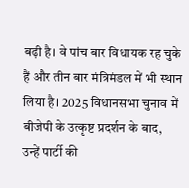बढ़ी है। वे पांच बार विधायक रह चुके हैं और तीन बार मंत्रिमंडल में भी स्थान लिया है। 2025 विधानसभा चुनाव में बीजेपी के उत्कृष्ट प्रदर्शन के बाद, उन्हें पार्टी की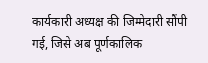कार्यकारी अध्यक्ष की जिम्मेदारी सौंपी गई, जिसे अब पूर्णकालिक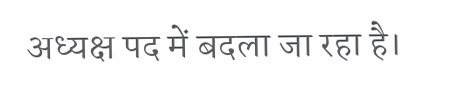अध्यक्ष पद में बदला जा रहा है।